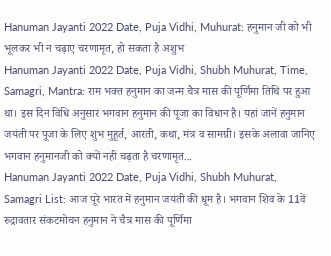Hanuman Jayanti 2022 Date, Puja Vidhi, Muhurat: हनुमान जी को भी भूलकर भी न चढ़ाए चरणामृत, हो सकता है अशुभ
Hanuman Jayanti 2022 Date, Puja Vidhi, Shubh Muhurat, Time, Samagri, Mantra: राम भक्त हनुमान का जन्म चैत्र मास की पूर्णिमा तिथि पर हुआ था। इस दिन विधि अनुसार भगवान हनुमान की पूजा का विधान है। यहां जानें हनुमान जयंती पर पूजा के लिए शुभ मुहूर्त, आरती, कथा, मंत्र व सामग्री। इसके अलावा जानिए भगवान हनुमानजी को क्यों नहीं चढ़ता है चरणामृत...
Hanuman Jayanti 2022 Date, Puja Vidhi, Shubh Muhurat, Samagri List: आज पूरे भारत में हनुमान जयंती की धूम है। भगवान शिव के 11वें रुद्रावतार संकटमोचन हनुमान ने चैत्र मास की पूर्णिमा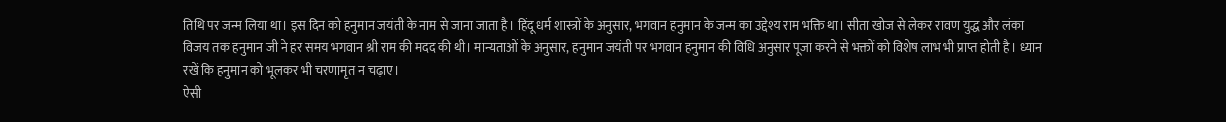तिथि पर जन्म लिया था। इस दिन को हनुमान जयंती के नाम से जाना जाता है। हिंदू धर्म शास्त्रों के अनुसार, भगवान हनुमान के जन्म का उद्देश्य राम भक्ति था। सीता खोज से लेकर रावण युद्ध और लंका विजय तक हनुमान जी ने हर समय भगवान श्री राम की मदद की थी। मान्यताओं के अनुसार, हनुमान जयंती पर भगवान हनुमान की विधि अनुसार पूजा करने से भक्तों को विशेष लाभ भी प्राप्त होती है। ध्यान रखें कि हनुमान को भूलकर भी चरणामृत न चढ़ाए।
ऐसी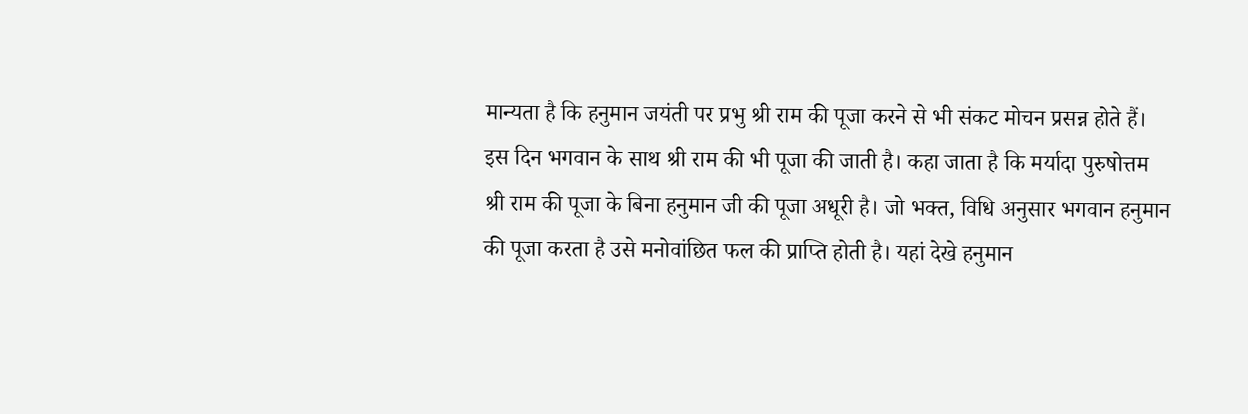मान्यता है कि हनुमान जयंती पर प्रभु श्री राम की पूजा करने से भी संकट मोचन प्रसन्न होते हैं। इस दिन भगवान के साथ श्री राम की भी पूजा की जाती है। कहा जाता है कि मर्यादा पुरुषोत्तम श्री राम की पूजा के बिना हनुमान जी की पूजा अधूरी है। जो भक्त, विधि अनुसार भगवान हनुमान की पूजा करता है उसे मनोवांछित फल की प्राप्ति होती है। यहां देखे हनुमान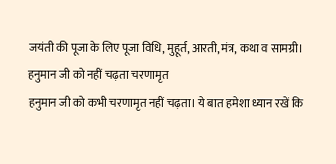जयंती की पूजा के लिए पूजा विधि, मुहूर्त, आरती, मंत्र, कथा व सामग्री।
हनुमान जी को नहीं चढ़ता चरणामृत
हनुमान जी को कभी चरणामृत नहीं चढ़ता। ये बात हमेशा ध्यान रखें कि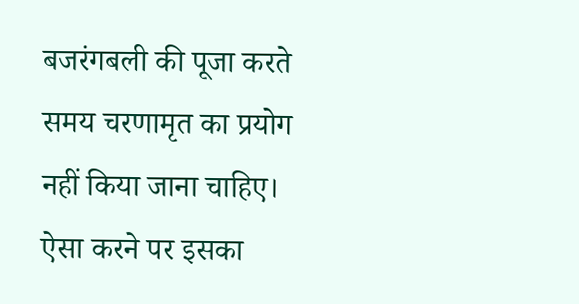बजरंगबली की पूजा करते समय चरणामृत का प्रयोग नहीं किया जाना चाहिए। ऐसा करने पर इसका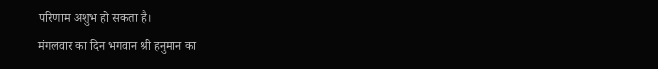परिणाम अशुभ हो सकता है।
मंगलवार का दिन भगवान श्री हनुमान का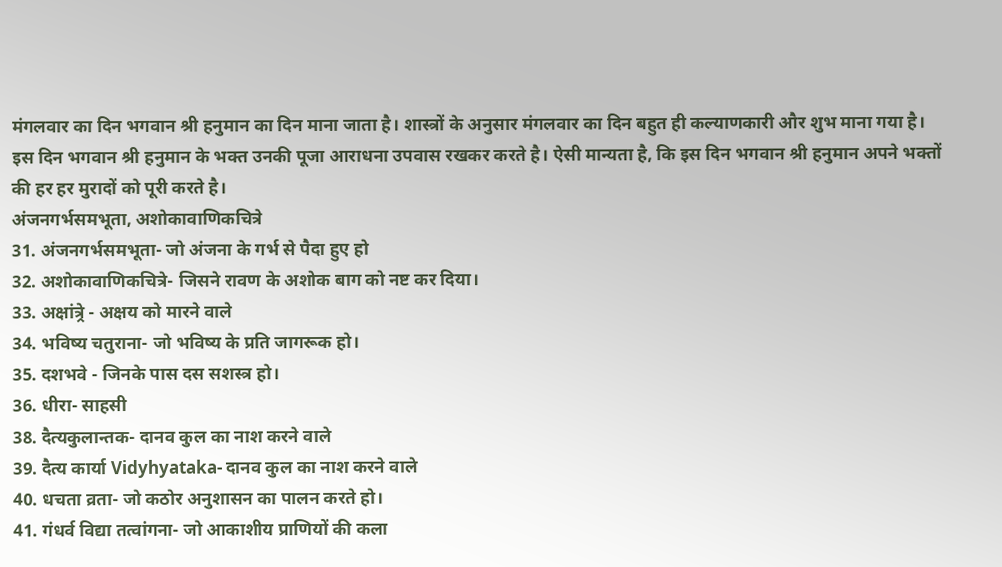मंगलवार का दिन भगवान श्री हनुमान का दिन माना जाता है। शास्त्रों के अनुसार मंगलवार का दिन बहुत ही कल्याणकारी और शुभ माना गया है। इस दिन भगवान श्री हनुमान के भक्त उनकी पूजा आराधना उपवास रखकर करते है। ऐसी मान्यता है, कि इस दिन भगवान श्री हनुमान अपने भक्तों की हर हर मुरादों को पूरी करते है।
अंजनगर्भसमभूता, अशोकावाणिकचित्रे
31. अंजनगर्भसमभूता- जो अंजना के गर्भ से पैदा हुए हो
32. अशोकावाणिकचित्रे- जिसने रावण के अशोक बाग को नष्ट कर दिया।
33. अक्षांत्र्रे - अक्षय को मारने वाले
34. भविष्य चतुराना- जो भविष्य के प्रति जागरूक हो।
35. दशभवे - जिनके पास दस सशस्त्र हो।
36. धीरा- साहसी
38. दैत्यकुलान्तक- दानव कुल का नाश करने वाले
39. दैत्य कार्या Vidyhyataka- दानव कुल का नाश करने वाले
40. धचता व्रता- जो कठोर अनुशासन का पालन करते हो।
41. गंधर्व विद्या तत्वांगना- जो आकाशीय प्राणियों की कला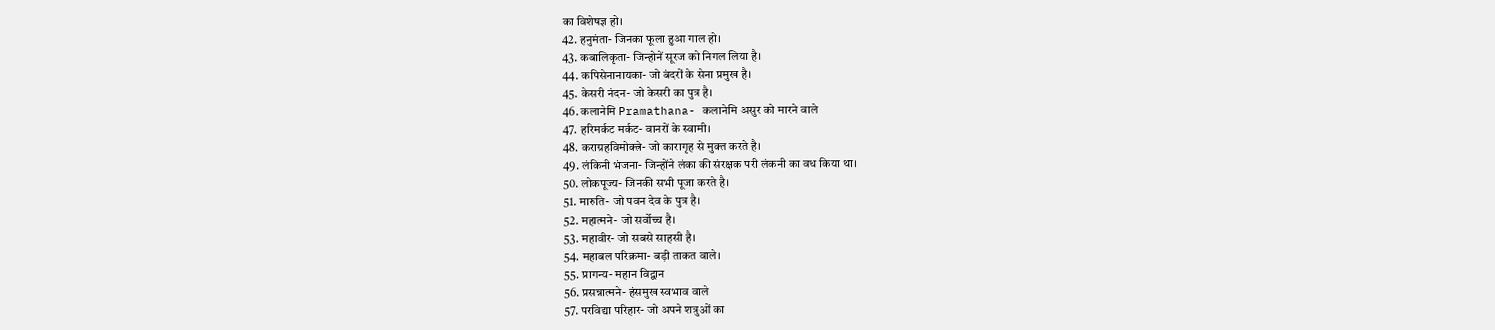का विशेषज्ञ हो।
42. हनुमंता- जिनका फूला हुआ गाल हो।
43. कबालिकृता- जिन्होनें सूरज को निगल लिया है।
44. कपिसेनानायका- जो बंदरों के सेना प्रमुख है।
45. केसरी नंदन- जो केसरी का पुत्र है।
46. कलानेमि Pramathana- कलानेमि असुर को मारने वाले
47. हरिमर्कट मर्कट- वानरों के स्वामी।
48. कराग्रहविमोक्त्रे- जो कारागृह से मुक्त करते है।
49. लंकिनी भंजना- जिन्होंने लंका की संरक्षक परी लंकनी का वध किया था।
50. लोकपूज्य- जिनकी सभी पूजा करते है।
51. मारुति- जो पवन देव के पुत्र है।
52. महात्मने- जो सर्वोच्च है।
53. महावीर- जो सबसे साहसी है।
54. महाबल परिक्रमा- बड़ी ताकत वाले।
55. प्रागन्य- महान विद्वान
56. प्रसन्नात्मने- हंसमुख स्वभाव वाले
57. परविद्या परिहार- जो अपने शत्रुओं का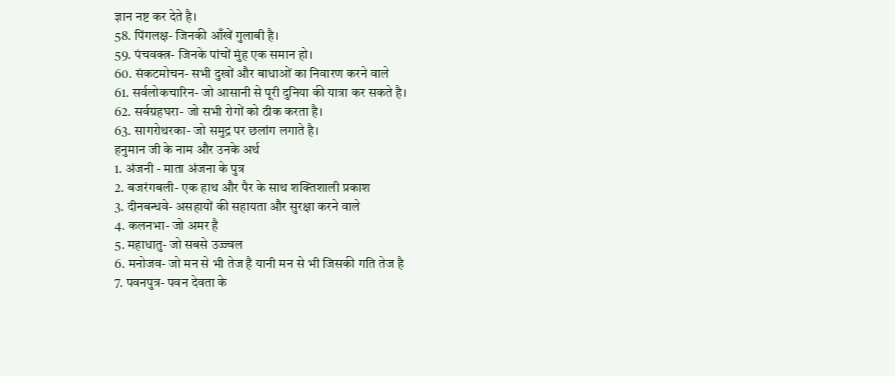ज्ञान नष्ट कर देते है।
58. पिंगलक्ष- जिनकी आँखें गुलाबी है।
59. पंचवक्त्र- जिनके पांचों मुंह एक समान हो।
60. संकटमोचन- सभी दुखों और बाधाओं का निवारण करने वाले
61. सर्वलोकचारिन- जो आसानी से पूरी दुनिया की यात्रा कर सकते है।
62. सर्वग्रहघरा- जो सभी रोगों को ठीक करता है।
63. सागरोथरका- जो समुद्र पर छलांग लगाते है।
हनुमान जी के नाम और उनके अर्थ
1. अंजनी - माता अंजना के पुत्र
2. बजरंगबली- एक हाथ और पैर के साथ शक्तिशाली प्रकाश
3. दीनबन्धवे- असहायों की सहायता और सुरक्षा करने वाले
4. कलनभा- जो अमर है
5. महाधातु- जो सबसे उज्ज्वल
6. मनोजव- जो मन से भी तेज है यानी मन से भी जिसकी गति तेज है
7. पवनपुत्र- पवन देवता के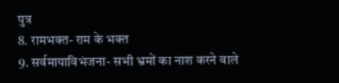पुत्र
8. रामभक्त- राम के भक्त
9. सर्वमायाविभंजना- सभी भ्रमों का नाश करने वाले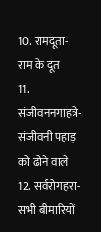10. रामदूता- राम के दूत
11. संजीवननगाहत्रे- संजीवनी पहाड़ को ढोने वाले
12. सर्वरोगहरा- सभी बीमारियों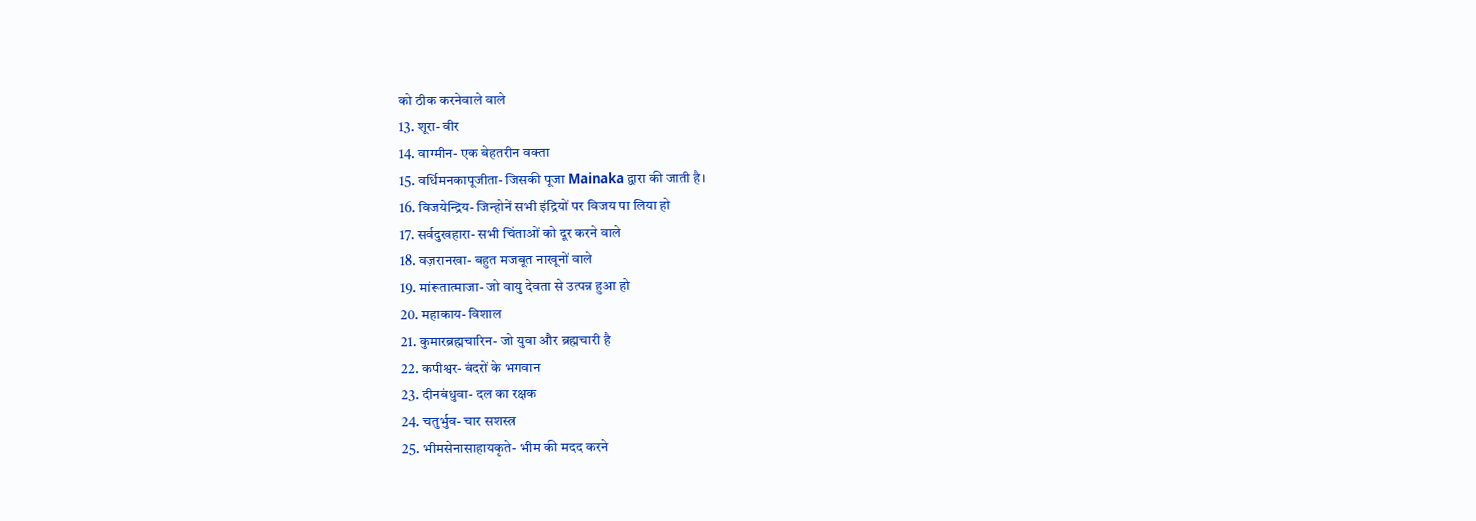को ठीक करनेवाले वाले
13. शूरा- वीर
14. वाग्मीन- एक बेहतरीन वक्ता
15. वर्धिमनकापूजीता- जिसकी पूजा Mainaka द्वारा की जाती है।
16. विजयेन्द्रिय- जिन्होनें सभी इंद्रियों पर विजय पा लिया हो
17. सर्वदुखहारा- सभी चिंताओं को दूर करने वाले
18. वज़रानखा- बहुत मजबूत नाखूनों वाले
19. मांरूतात्माजा- जो वायु देवता से उत्पन्न हुआ हो
20. महाकाय- विशाल
21. कुमारब्रह्मचारिन- जो युवा और ब्रह्मचारी है
22. कपीश्वर- बंदरों के भगवान
23. दीनबंधुवा- दल का रक्षक
24. चतुर्भुव- चार सशस्त्र
25. भीमसेनासाहायकृते- भीम की मदद करने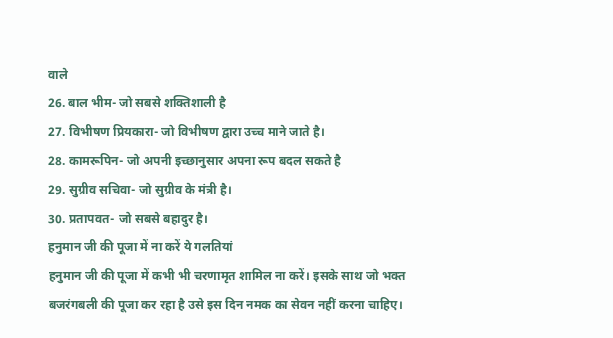वाले
26. बाल भीम- जो सबसे शक्तिशाली है
27. विभीषण प्रियकारा- जो विभीषण द्वारा उच्च माने जाते है।
28. कामरूपिन- जो अपनी इच्छानुसार अपना रूप बदल सकते है
29. सुग्रीव सचिवा- जो सुग्रीव के मंत्री है।
30. प्रतापवत- जो सबसे बहादुर है।
हनुमान जी की पूजा में ना करें ये गलतियां
हनुमान जी की पूजा में कभी भी चरणामृत शामिल ना करें। इसके साथ जो भक्त बजरंगबली की पूजा कर रहा है उसे इस दिन नमक का सेवन नहीं करना चाहिए।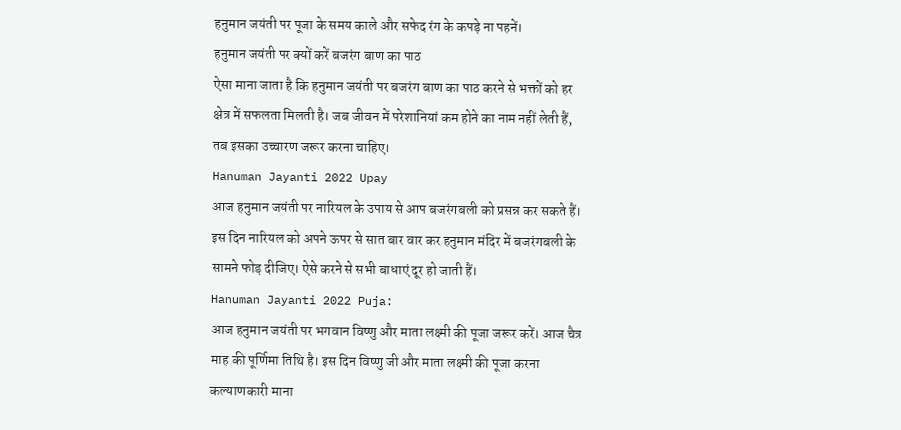हनुमान जयंती पर पूजा के समय काले और सफेद रंग के कपड़े ना पहनें।
हनुमान जयंती पर क्यों करें बजरंग बाण का पाठ
ऐसा माना जाता है कि हनुमान जयंती पर बजरंग बाण का पाठ करने से भक्तों को हर क्षेत्र में सफलता मिलती है। जब जीवन में परेशानियां कम होने का नाम नहीं लेती हैं, तब इसका उच्चारण जरूर करना चाहिए।
Hanuman Jayanti 2022 Upay
आज हनुमान जयंती पर नारियल के उपाय से आप बजरंगबली को प्रसन्न कर सकते हैं। इस दिन नारियल को अपने ऊपर से सात बार वार कर हनुमान मंदिर में बजरंगबली के सामने फोड़ दीजिए। ऐसे करने से सभी बाधाएं दूर हो जाती हैं।
Hanuman Jayanti 2022 Puja:
आज हनुमान जयंती पर भगवान विष्णु और माता लक्ष्मी की पूजा जरूर करें। आज चैत्र माह की पूर्णिमा तिथि है। इस दिन विष्णु जी और माता लक्ष्मी की पूजा करना कल्याणकारी माना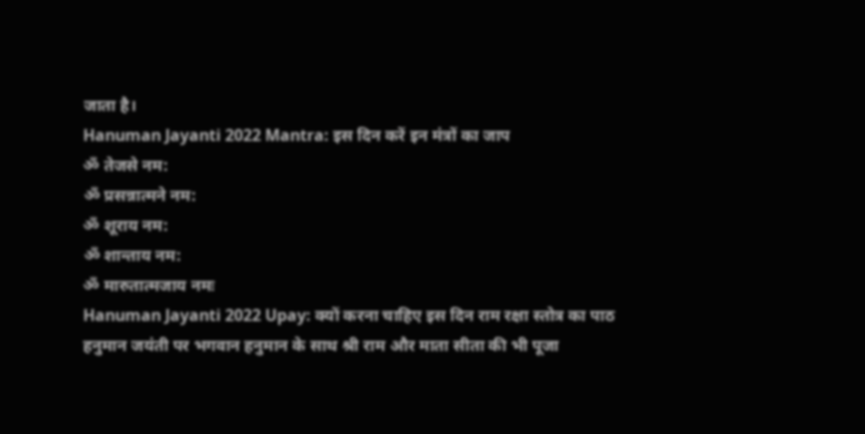जाता है।
Hanuman Jayanti 2022 Mantra: इस दिन करें इन मंत्रों का जाप
ॐ तेजसे नम:
ॐ प्रसन्नात्मने नम:
ॐ शूराय नम:
ॐ शान्ताय नम:
ॐ मारुतात्मजाय नमः
Hanuman Jayanti 2022 Upay: क्यों करना चाहिए इस दिन राम रक्षा स्तोत्र का पाठ
हनुमान जयंती पर भगवान हनुमान के साथ श्री राम और माता सीता की भी पूजा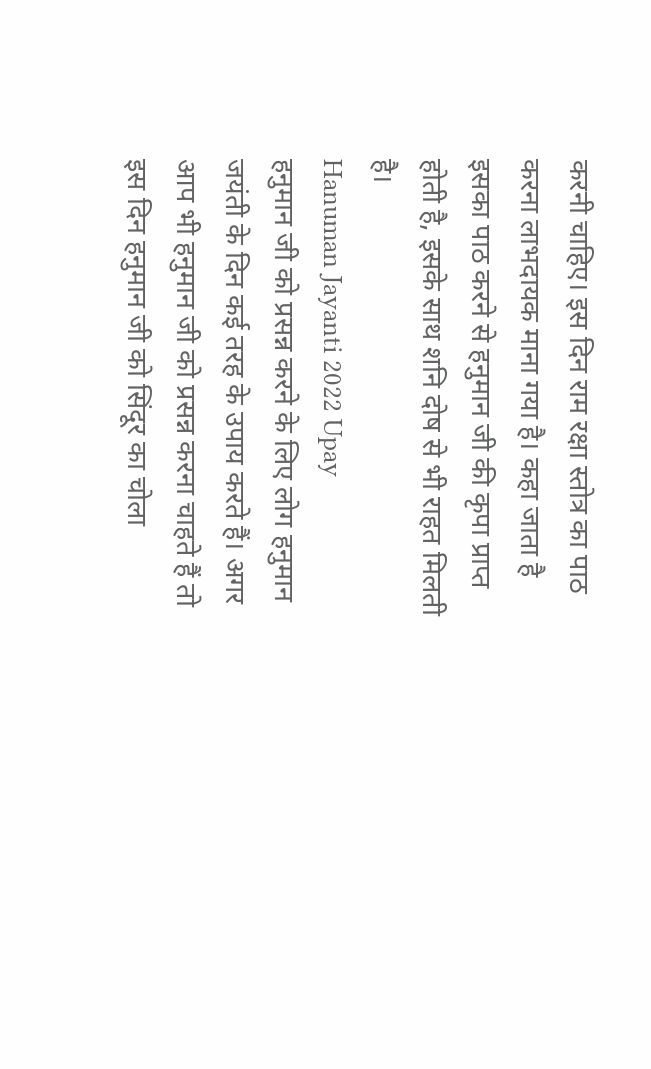करनी चाहिए। इस दिन राम रक्षा स्तोत्र का पाठ करना लाभदायक माना गया है। कहा जाता है इसका पाठ करने से हनुमान जी की कृपा प्राप्त होती है, इसके साथ शनि दोष से भी राहत मिलती है।
Hanuman Jayanti 2022 Upay
हनुमान जी को प्रसन्न करने के लिए लोग हनुमान जयंती के दिन कई तरह के उपाय करते हैं। अगर आप भी हनुमान जी को प्रसन्न करना चाहते हैं तो इस दिन हनुमान जी को सिंदूर का चोला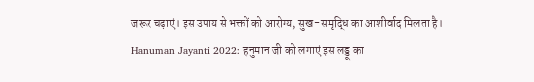जरूर चढ़ाएं। इस उपाय से भक्तों को आरोग्य, सुख-समृद्धि का आशीर्वाद मिलता है।
Hanuman Jayanti 2022: हनुमान जी को लगाएं इस लड्डू का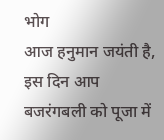भोग
आज हनुमान जयंती है, इस दिन आप बजरंगबली को पूजा में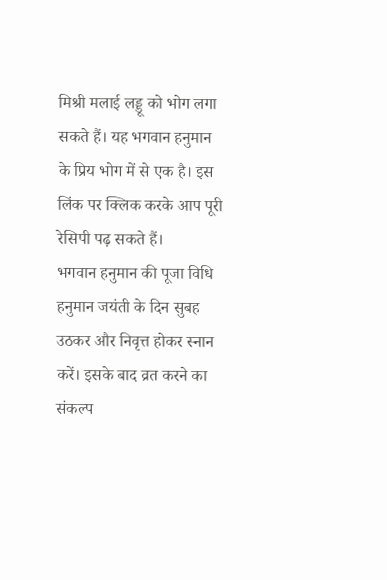मिश्री मलाई लड्डू को भोग लगा सकते हैं। यह भगवान हनुमान के प्रिय भोग में से एक है। इस लिंक पर क्लिक करके आप पूरी रेसिपी पढ़ सकते हैं।
भगवान हनुमान की पूजा विधि
हनुमान जयंती के दिन सुबह उठकर और निवृत्त होकर स्नान करें। इसके बाद व्रत करने का संकल्प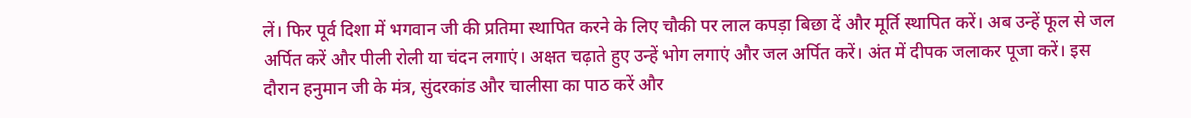लें। फिर पूर्व दिशा में भगवान जी की प्रतिमा स्थापित करने के लिए चौकी पर लाल कपड़ा बिछा दें और मूर्ति स्थापित करें। अब उन्हें फूल से जल अर्पित करें और पीली रोली या चंदन लगाएं। अक्षत चढ़ाते हुए उन्हें भोग लगाएं और जल अर्पित करें। अंत में दीपक जलाकर पूजा करें। इस दौरान हनुमान जी के मंत्र, सुंदरकांड और चालीसा का पाठ करें और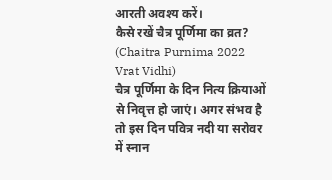आरती अवश्य करें।
कैसे रखें चैत्र पूर्णिमा का व्रत? (Chaitra Purnima 2022 Vrat Vidhi)
चैत्र पूर्णिमा के दिन नित्य क्रियाओं से निवृत्त हो जाएं। अगर संभव है तो इस दिन पवित्र नदी या सरोवर में स्नान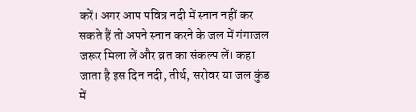करें। अगर आप पवित्र नदी में स्नान नहीं कर सकते हैं तो अपने स्नान करने के जल में गंगाजल जरूर मिला लें और व्रत का संकल्प लें। कहा जाता है इस दिन नदी, तीर्थ, सरोवर या जल कुंड में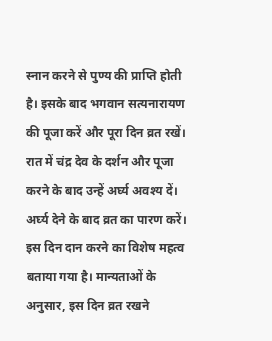स्नान करने से पुण्य की प्राप्ति होती है। इसके बाद भगवान सत्यनारायण की पूजा करें और पूरा दिन व्रत रखें। रात में चंद्र देव के दर्शन और पूजा करने के बाद उन्हें अर्घ्य अवश्य दें। अर्घ्य देने के बाद व्रत का पारण करें। इस दिन दान करने का विशेष महत्व बताया गया है। मान्यताओं के अनुसार, इस दिन व्रत रखने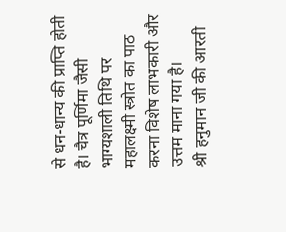से धन-धान्य की प्राप्ति होती है। चैत्र पूर्णिमा जैसी भाग्यशाली तिथि पर महालक्ष्मी स्त्रोत का पाठ करना विशेष लाभकारी और उत्तम माना गया है।
श्री हनुमान जी की आरती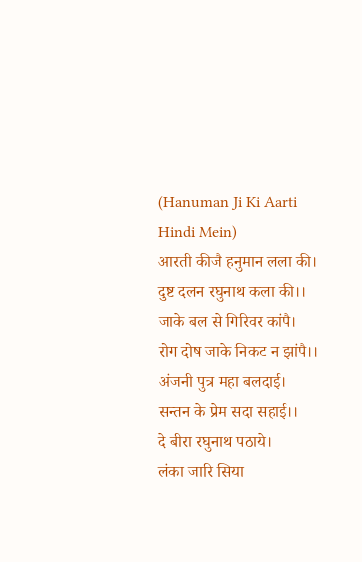(Hanuman Ji Ki Aarti Hindi Mein)
आरती कीजै हनुमान लला की।
दुष्ट दलन रघुनाथ कला की।।
जाके बल से गिरिवर कांपै।
रोग दोष जाके निकट न झांपै।।
अंजनी पुत्र महा बलदाई।
सन्तन के प्रेम सदा सहाई।।
दे बीरा रघुनाथ पठाये।
लंका जारि सिया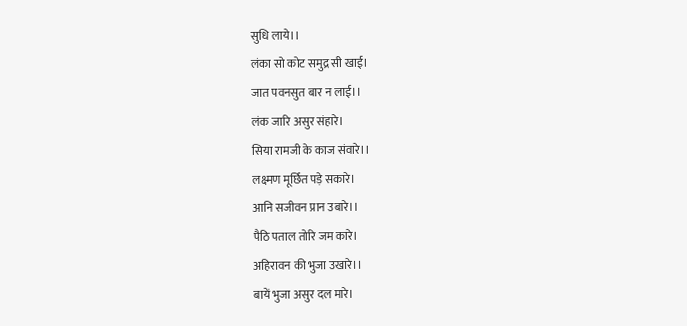सुधि लाये।।
लंका सो कोट समुद्र सी खाई।
जात पवनसुत बार न लाई।।
लंक जारि असुर संहारे।
सिया रामजी के काज संवारे।।
लक्ष्मण मूर्छित पड़े सकारे।
आनि सजीवन प्रान उबारे।।
पैठि पताल तोरि जम कारे।
अहिरावन की भुजा उखारे।।
बायें भुजा असुर दल मारे।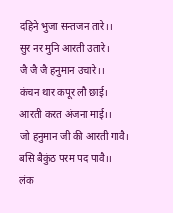दहिने भुजा सन्तजन तारे।।
सुर नर मुनि आरती उतारे।
जै जै जै हनुमान उचारे।।
कंचन थार कपूर लौ छाई।
आरती करत अंजना माई।।
जो हनुमान जी की आरती गावै।
बसि बैकुंठ परम पद पावै।।
लंक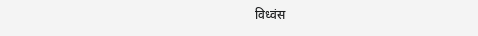विध्वंस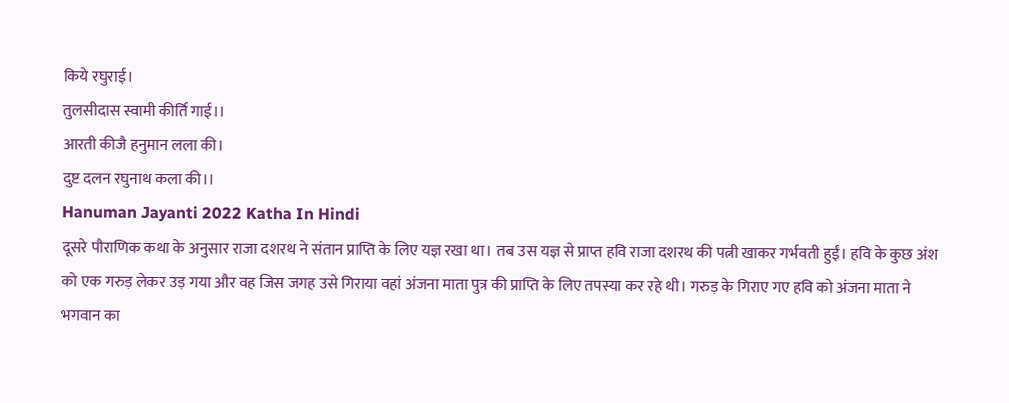किये रघुराई।
तुलसीदास स्वामी कीर्ति गाई।।
आरती कीजै हनुमान लला की।
दुष्ट दलन रघुनाथ कला की।।
Hanuman Jayanti 2022 Katha In Hindi
दूसरे पौराणिक कथा के अनुसार राजा दशरथ ने संतान प्राप्ति के लिए यज्ञ रखा था। तब उस यज्ञ से प्राप्त हवि राजा दशरथ की पत्नी खाकर गर्भवती हुईं। हवि के कुछ अंश को एक गरुड़ लेकर उड़ गया और वह जिस जगह उसे गिराया वहां अंजना माता पुत्र की प्राप्ति के लिए तपस्या कर रहे थी। गरुड़ के गिराए गए हवि को अंजना माता ने भगवान का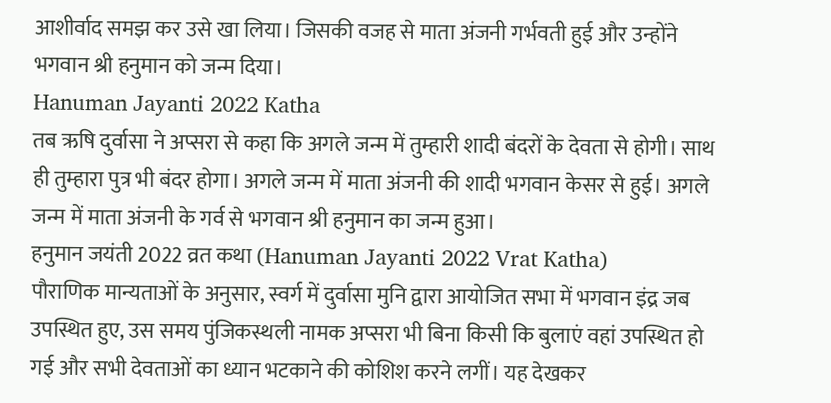आशीर्वाद समझ कर उसे खा लिया। जिसकी वजह से माता अंजनी गर्भवती हुई और उन्होंने भगवान श्री हनुमान को जन्म दिया।
Hanuman Jayanti 2022 Katha
तब ऋषि दुर्वासा ने अप्सरा से कहा कि अगले जन्म में तुम्हारी शादी बंदरों के देवता से होगी। साथ ही तुम्हारा पुत्र भी बंदर होगा। अगले जन्म में माता अंजनी की शादी भगवान केसर से हुई। अगले जन्म में माता अंजनी के गर्व से भगवान श्री हनुमान का जन्म हुआ।
हनुमान जयंती 2022 व्रत कथा (Hanuman Jayanti 2022 Vrat Katha)
पौराणिक मान्यताओं के अनुसार, स्वर्ग में दुर्वासा मुनि द्वारा आयोजित सभा में भगवान इंद्र जब उपस्थित हुए, उस समय पुंजिकस्थली नामक अप्सरा भी बिना किसी कि बुलाएं वहां उपस्थित हो गई और सभी देवताओं का ध्यान भटकाने की कोशिश करने लगीं। यह देखकर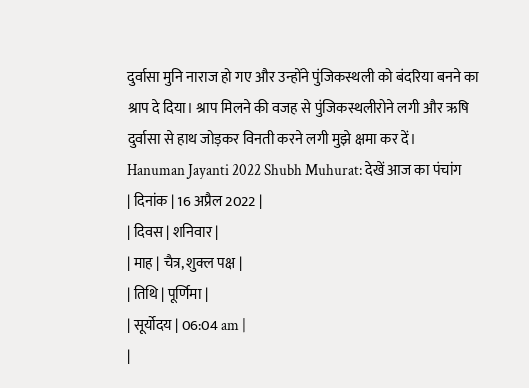दुर्वासा मुनि नाराज हो गए और उन्होंने पुंजिकस्थली को बंदरिया बनने का श्राप दे दिया। श्राप मिलने की वजह से पुंजिकस्थलीरोने लगी और ऋषि दुर्वासा से हाथ जोड़कर विनती करने लगी मुझे क्षमा कर दें।
Hanuman Jayanti 2022 Shubh Muhurat: देखें आज का पंचांग
| दिनांक | 16 अप्रैल 2022 |
| दिवस | शनिवार |
| माह | चैत्र, शुक्ल पक्ष |
| तिथि | पूर्णिमा |
| सूर्योदय | 06:04 am |
|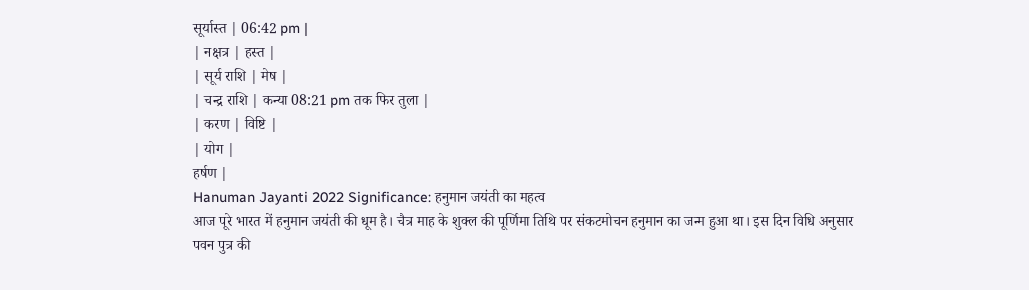सूर्यास्त | 06:42 pm |
| नक्षत्र | हस्त |
| सूर्य राशि | मेष |
| चन्द्र राशि | कन्या 08:21 pm तक फिर तुला |
| करण | विष्टि |
| योग |
हर्षण |
Hanuman Jayanti 2022 Significance: हनुमान जयंती का महत्व
आज पूरे भारत में हनुमान जयंती की धूम है। चैत्र माह के शुक्ल की पूर्णिमा तिथि पर संकटमोचन हनुमान का जन्म हुआ था। इस दिन विधि अनुसार पवन पुत्र की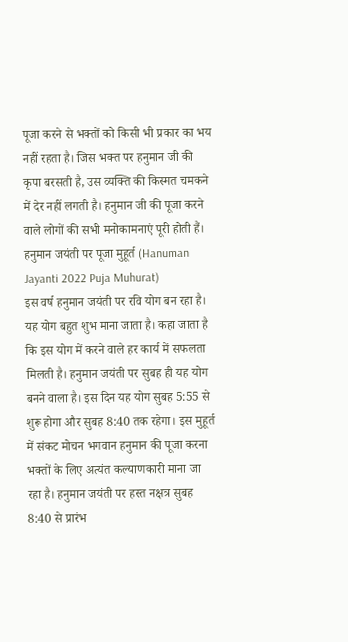पूजा करने से भक्तों को किसी भी प्रकार का भय नहीं रहता है। जिस भक्त पर हनुमान जी की कृपा बरसती है, उस व्यक्ति की किस्मत चमकने में देर नहीं लगती है। हनुमान जी की पूजा करने वाले लोगों की सभी मनोकामनाएं पूरी होती हैं।
हनुमान जयंती पर पूजा मुहूर्त (Hanuman Jayanti 2022 Puja Muhurat)
इस वर्ष हनुमान जयंती पर रवि योग बन रहा है। यह योग बहुत शुभ माना जाता है। कहा जाता है कि इस योग में करने वाले हर कार्य में सफलता मिलती है। हनुमान जयंती पर सुबह ही यह योग बनने वाला है। इस दिन यह योग सुबह 5:55 से शुरू होगा और सुबह 8:40 तक रहेगा। इस मुहूर्त में संकट मोचन भगवान हनुमान की पूजा करना भक्तों के लिए अत्यंत कल्याणकारी माना जा रहा है। हनुमान जयंती पर हस्त नक्षत्र सुबह 8:40 से प्रारंभ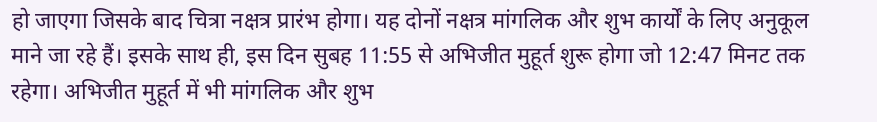हो जाएगा जिसके बाद चित्रा नक्षत्र प्रारंभ होगा। यह दोनों नक्षत्र मांगलिक और शुभ कार्यों के लिए अनुकूल माने जा रहे हैं। इसके साथ ही, इस दिन सुबह 11:55 से अभिजीत मुहूर्त शुरू होगा जो 12:47 मिनट तक रहेगा। अभिजीत मुहूर्त में भी मांगलिक और शुभ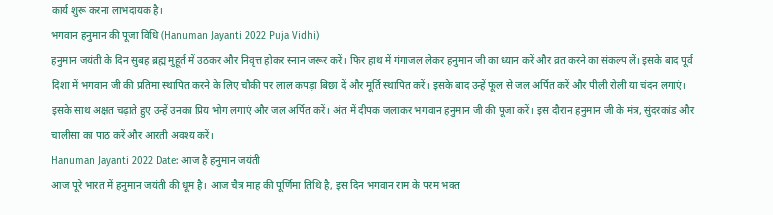कार्य शुरू करना लाभदायक है।
भगवान हनुमान की पूजा विधि (Hanuman Jayanti 2022 Puja Vidhi)
हनुमान जयंती के दिन सुबह ब्रह्म मुहूर्त में उठकर और निवृत्त होकर स्नान जरूर करें। फिर हाथ में गंगाजल लेकर हनुमान जी का ध्यान करें और व्रत करने का संकल्प लें। इसके बाद पूर्व दिशा में भगवान जी की प्रतिमा स्थापित करने के लिए चौकी पर लाल कपड़ा बिछा दें और मूर्ति स्थापित करें। इसके बाद उन्हें फूल से जल अर्पित करें और पीली रोली या चंदन लगाएं। इसके साथ अक्षत चढ़ाते हुए उन्हें उनका प्रिय भोग लगाएं और जल अर्पित करें। अंत में दीपक जलाकर भगवान हनुमान जी की पूजा करें। इस दौरान हनुमान जी के मंत्र, सुंदरकांड और चालीसा का पाठ करें और आरती अवश्य करें।
Hanuman Jayanti 2022 Date: आज है हनुमान जयंती
आज पूरे भारत में हनुमान जयंती की धूम है। आज चैत्र माह की पूर्णिमा तिथि है, इस दिन भगवान राम के परम भक्त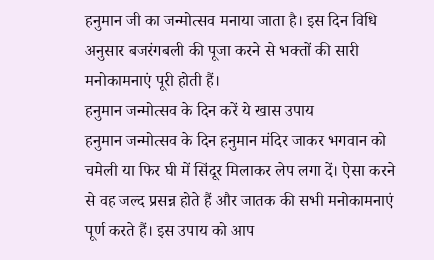हनुमान जी का जन्मोत्सव मनाया जाता है। इस दिन विधि अनुसार बजरंगबली की पूजा करने से भक्तों की सारी मनोकामनाएं पूरी होती हैं।
हनुमान जन्मोत्सव के दिन करें ये खास उपाय
हनुमान जन्मोत्सव के दिन हनुमान मंदिर जाकर भगवान को चमेली या फिर घी में सिंदूर मिलाकर लेप लगा दें। ऐसा करने से वह जल्द प्रसन्न होते हैं और जातक की सभी मनोकामनाएं पूर्ण करते हैं। इस उपाय को आप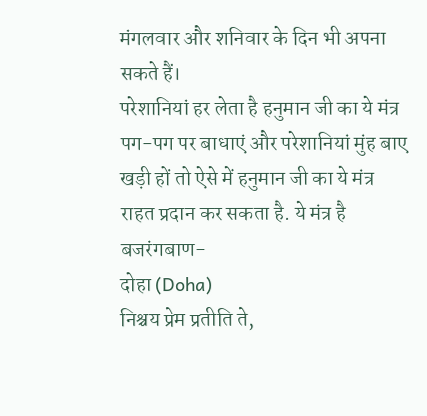मंगलवार और शनिवार के दिन भी अपना सकते हैं।
परेशानियां हर लेता है हनुमान जी का ये मंत्र
पग-पग पर बाधाएं और परेशानियां मुंह बाए खड़ी हों तो ऐसे में हनुमान जी का ये मंत्र राहत प्रदान कर सकता है. ये मंत्र है बजरंगबाण-
दोहा (Doha)
निश्चय प्रेम प्रतीति ते,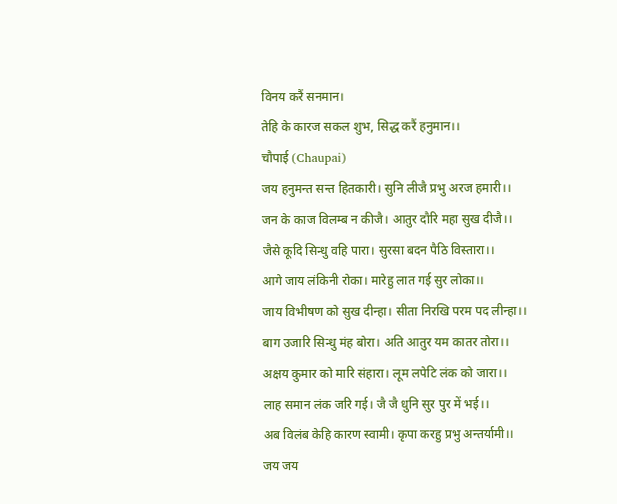विनय करैं सनमान।
तेहि के कारज सकल शुभ, सिद्ध करैं हनुमान।।
चौपाई (Chaupai)
जय हनुमन्त सन्त हितकारी। सुनि लीजै प्रभु अरज हमारी।।
जन के काज विलम्ब न कीजै। आतुर दौरि महा सुख दीजै।।
जैसे कूदि सिन्धु वहि पारा। सुरसा बदन पैठि विस्तारा।।
आगे जाय लंकिनी रोका। मारेहु लात गई सुर लोका।।
जाय विभीषण को सुख दीन्हा। सीता निरखि परम पद लीन्हा।।
बाग उजारि सिन्धु मंह बोरा। अति आतुर यम कातर तोरा।।
अक्षय कुमार को मारि संहारा। लूम लपेटि लंक को जारा।।
लाह समान लंक जरि गई। जै जै धुनि सुर पुर में भई।।
अब विलंब केहि कारण स्वामी। कृपा करहु प्रभु अन्तर्यामी।।
जय जय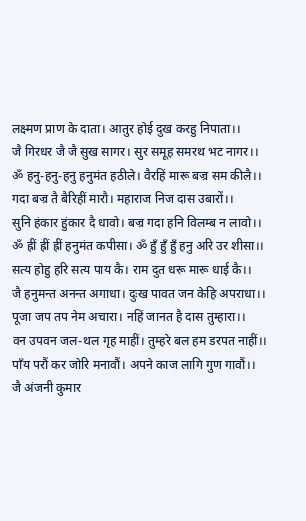लक्ष्मण प्राण के दाता। आतुर होई दुख करहु निपाता।।
जै गिरधर जै जै सुख सागर। सुर समूह समरथ भट नागर।।
ॐ हनु-हनु-हनु हनुमंत हठीले। वैरहिं मारू बज्र सम कीलै।।
गदा बज्र तै बैरिहीं मारौ। महाराज निज दास उबारों।।
सुनि हंकार हुंकार दै धावो। बज्र गदा हनि विलम्ब न लावो।।
ॐ ह्रीं ह्रीं ह्रीं हनुमंत कपीसा। ॐ हुँ हुँ हुँ हनु अरि उर शीसा।।
सत्य होहु हरि सत्य पाय कै। राम दुत धरू मारू धाई कै।।
जै हनुमन्त अनन्त अगाधा। दुःख पावत जन केहि अपराधा।।
पूजा जप तप नेम अचारा। नहिं जानत है दास तुम्हारा।।
वन उपवन जल-थल गृह माहीं। तुम्हरे बल हम डरपत नाहीं।।
पाँय परौं कर जोरि मनावौं। अपने काज लागि गुण गावौं।।
जै अंजनी कुमार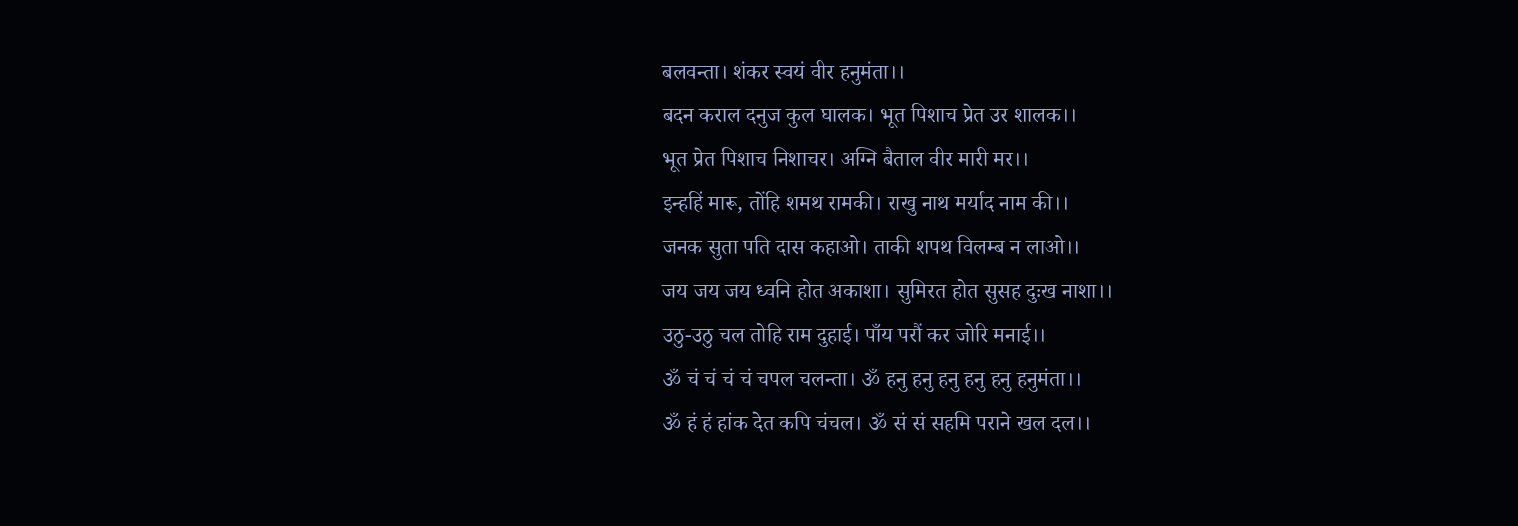बलवन्ता। शंकर स्वयं वीर हनुमंता।।
बदन कराल दनुज कुल घालक। भूत पिशाच प्रेत उर शालक।।
भूत प्रेत पिशाच निशाचर। अग्नि बैताल वीर मारी मर।।
इन्हहिं मारू, तोंहि शमथ रामकी। राखु नाथ मर्याद नाम की।।
जनक सुता पति दास कहाओ। ताकी शपथ विलम्ब न लाओ।।
जय जय जय ध्वनि होत अकाशा। सुमिरत होत सुसह दुःख नाशा।।
उठु-उठु चल तोहि राम दुहाई। पाँय परौं कर जोरि मनाई।।
ॐ चं चं चं चं चपल चलन्ता। ॐ हनु हनु हनु हनु हनु हनुमंता।।
ॐ हं हं हांक देत कपि चंचल। ॐ सं सं सहमि पराने खल दल।।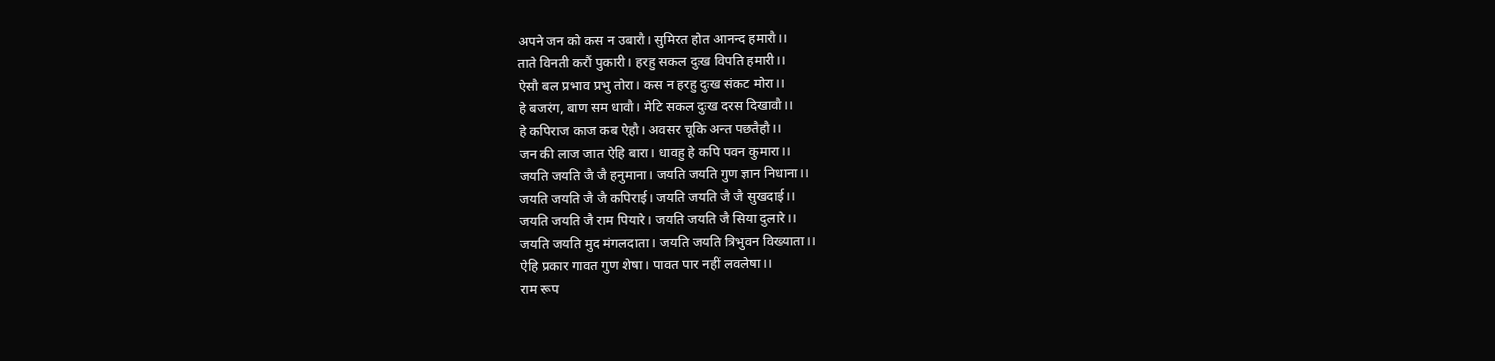अपने जन को कस न उबारौ। सुमिरत होत आनन्द हमारौ।।
ताते विनती करौं पुकारी। हरहु सकल दुःख विपति हमारी।।
ऐसौ बल प्रभाव प्रभु तोरा। कस न हरहु दुःख संकट मोरा।।
हे बजरंग, बाण सम धावौ। मेटि सकल दुःख दरस दिखावौ।।
हे कपिराज काज कब ऐहौ। अवसर चूकि अन्त पछतैहौ।।
जन की लाज जात ऐहि बारा। धावहु हे कपि पवन कुमारा।।
जयति जयति जै जै हनुमाना। जयति जयति गुण ज्ञान निधाना।।
जयति जयति जै जै कपिराई। जयति जयति जै जै सुखदाई।।
जयति जयति जै राम पियारे। जयति जयति जै सिया दुलारे।।
जयति जयति मुद मंगलदाता। जयति जयति त्रिभुवन विख्याता।।
ऐहि प्रकार गावत गुण शेषा। पावत पार नहीं लवलेषा।।
राम रूप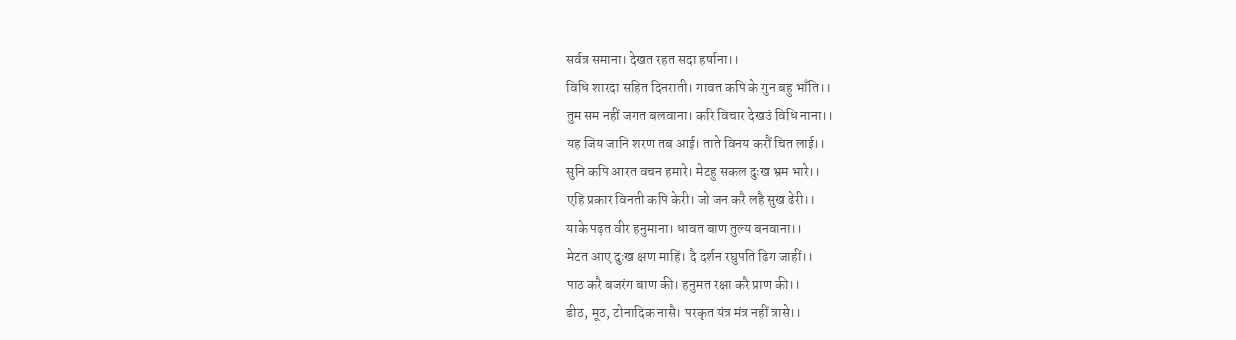सर्वत्र समाना। देखत रहत सदा हर्षाना।।
विधि शारदा सहित दिनराती। गावत कपि के गुन बहु भाँति।।
तुम सम नहीं जगत बलवाना। करि विचार देखउं विधि नाना।।
यह जिय जानि शरण तब आई। ताते विनय करौं चित लाई।।
सुनि कपि आरत वचन हमारे। मेटहु सकल दुःख भ्रम भारे।।
एहि प्रकार विनती कपि केरी। जो जन करै लहै सुख ढेरी।।
याके पढ़त वीर हनुमाना। धावत बाण तुल्य बनवाना।।
मेटत आए दुःख क्षण माहिं। दै दर्शन रघुपति ढिग जाहीं।।
पाठ करै बजरंग बाण की। हनुमत रक्षा करै प्राण की।।
डीठ, मूठ, टोनादिक नासै। परकृत यंत्र मंत्र नहीं त्रासे।।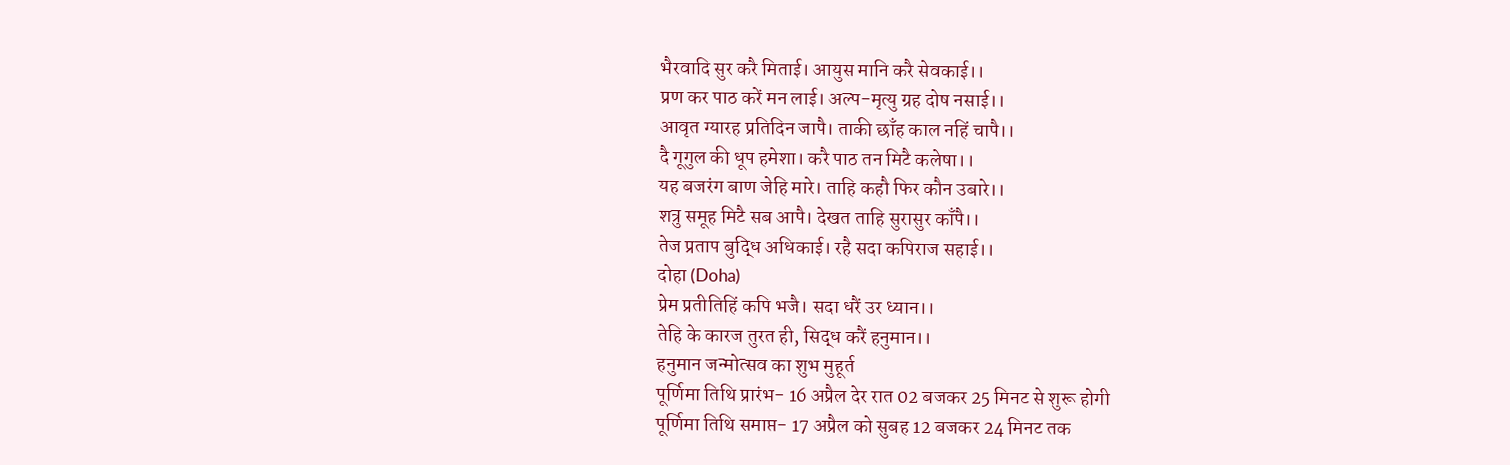भैरवादि सुर करै मिताई। आयुस मानि करै सेवकाई।।
प्रण कर पाठ करें मन लाई। अल्प-मृत्यु ग्रह दोष नसाई।।
आवृत ग्यारह प्रतिदिन जापै। ताकी छाँह काल नहिं चापै।।
दै गूगुल की धूप हमेशा। करै पाठ तन मिटै कलेषा।।
यह बजरंग बाण जेहि मारे। ताहि कहौ फिर कौन उबारे।।
शत्रु समूह मिटै सब आपै। देखत ताहि सुरासुर काँपै।।
तेज प्रताप बुद्धि अधिकाई। रहै सदा कपिराज सहाई।।
दोहा (Doha)
प्रेम प्रतीतिहिं कपि भजै। सदा धरैं उर ध्यान।।
तेहि के कारज तुरत ही, सिद्ध करैं हनुमान।।
हनुमान जन्मोत्सव का शुभ मुहूर्त
पूर्णिमा तिथि प्रारंभ- 16 अप्रैल देर रात 02 बजकर 25 मिनट से शुरू होगी
पूर्णिमा तिथि समाप्त- 17 अप्रैल को सुबह 12 बजकर 24 मिनट तक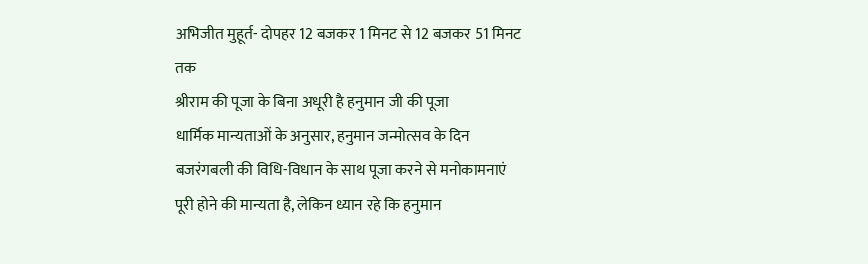अभिजीत मुहूर्त- दोपहर 12 बजकर 1 मिनट से 12 बजकर 51 मिनट तक
श्रीराम की पूजा के बिना अधूरी है हनुमान जी की पूजा
धार्मिक मान्यताओं के अनुसार, हनुमान जन्मोत्सव के दिन बजरंगबली की विधि-विधान के साथ पूजा करने से मनोकामनाएं पूरी होने की मान्यता है, लेकिन ध्यान रहे कि हनुमान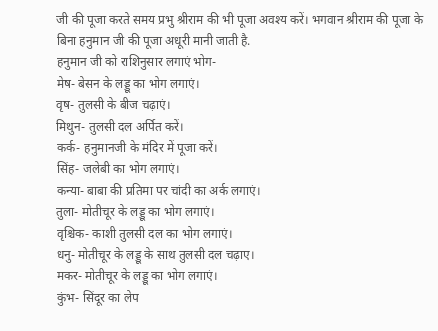जी की पूजा करते समय प्रभु श्रीराम की भी पूजा अवश्य करें। भगवान श्रीराम की पूजा के बिना हनुमान जी की पूजा अधूरी मानी जाती है.
हनुमान जी को राशिनुसार लगाएं भोग-
मेष- बेसन के लड्डू का भोग लगाएं।
वृष- तुलसी के बीज चढ़ाएं।
मिथुन- तुलसी दल अर्पित करें।
कर्क- हनुमानजी के मंदिर में पूजा करें।
सिंह- जलेबी का भोग लगाएं।
कन्या- बाबा की प्रतिमा पर चांदी का अर्क लगाएं।
तुला- मोतीचूर के लड्डू का भोग लगाएं।
वृश्चिक- काशी तुलसी दल का भोग लगाएं।
धनु- मोतीचूर के लड्डू के साथ तुलसी दल चढ़ाए।
मकर- मोतीचूर के लड्डू का भोग लगाएं।
कुंभ- सिंदूर का लेप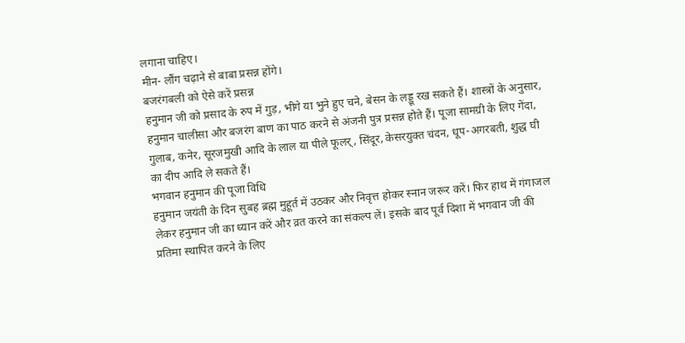लगाना चाहिए।
मीन- लौंग चढ़ाने से बाबा प्रसन्न होंगे।
बजरंगबली को ऐसे करें प्रसन्न
हनुमान जी को प्रसाद के रुप में गुड़, भीगे या भुने हुए चने, बेसन के लड्डू रख सकते हैं। शास्त्रों के अनुसार, हनुमान चालीसा और बजरंग बाण का पाठ करने से अंजनी पुत्र प्रसन्न होते हैं। पूजा सामग्री के लिए गेंदा, गुलाब, कनेर, सूरजमुखी आदि के लाल या पीले फूलर्, सिंदूर, केसरयुक्त चंदन, धूप-अगरबती, शुद्ध घी का दीप आदि ले सकते हैं।
भगवान हनुमान की पूजा विधि
हनुमान जयंती के दिन सुबह ब्रह्म मुहूर्त में उठकर और निवृत्त होकर स्नान जरूर करें। फिर हाथ में गंगाजल लेकर हनुमान जी का ध्यान करें और व्रत करने का संकल्प लें। इसके बाद पूर्व दिशा में भगवान जी की प्रतिमा स्थापित करने के लिए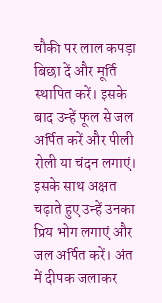चौकी पर लाल कपड़ा बिछा दें और मूर्ति स्थापित करें। इसके बाद उन्हें फूल से जल अर्पित करें और पीली रोली या चंदन लगाएं। इसके साथ अक्षत चढ़ाते हुए उन्हें उनका प्रिय भोग लगाएं और जल अर्पित करें। अंत में दीपक जलाकर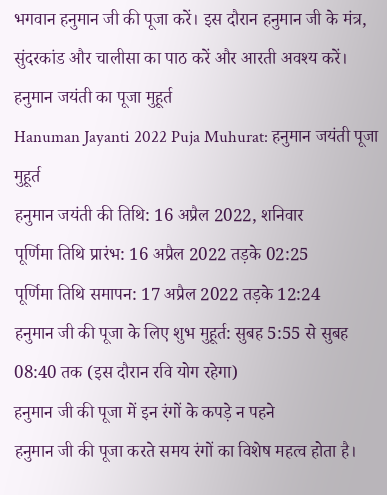भगवान हनुमान जी की पूजा करें। इस दौरान हनुमान जी के मंत्र, सुंदरकांड और चालीसा का पाठ करें और आरती अवश्य करें।
हनुमान जयंती का पूजा मुहूर्त
Hanuman Jayanti 2022 Puja Muhurat: हनुमान जयंती पूजा मुहूर्त
हनुमान जयंती की तिथि: 16 अप्रैल 2022, शनिवार
पूर्णिमा तिथि प्रारंभ: 16 अप्रैल 2022 तड़के 02:25
पूर्णिमा तिथि समापन: 17 अप्रैल 2022 तड़के 12:24
हनुमान जी की पूजा के लिए शुभ मुहूर्त: सुबह 5:55 से सुबह 08:40 तक (इस दौरान रवि योग रहेगा)
हनुमान जी की पूजा में इन रंगों के कपड़े न पहने
हनुमान जी की पूजा करते समय रंगों का विशेष महत्व होता है।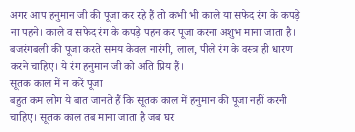अगर आप हनुमान जी की पूजा कर रहे हैं तो कभी भी काले या सफेद रंग के कपड़े ना पहने। काले व सफेद रंग के कपड़े पहन कर पूजा करना अशुभ माना जाता है। बजरंगबली की पूजा करते समय केवल नारंगी, लाल, पीले रंग के वस्त्र ही धारण करने चाहिए। ये रंग हनुमान जी को अति प्रिय हैं।
सूतक काल में न करें पूजा
बहुत कम लोग ये बात जानते हैं कि सूतक काल में हनुमान की पूजा नहीं करनी चाहिए। सूतक काल तब माना जाता है जब घर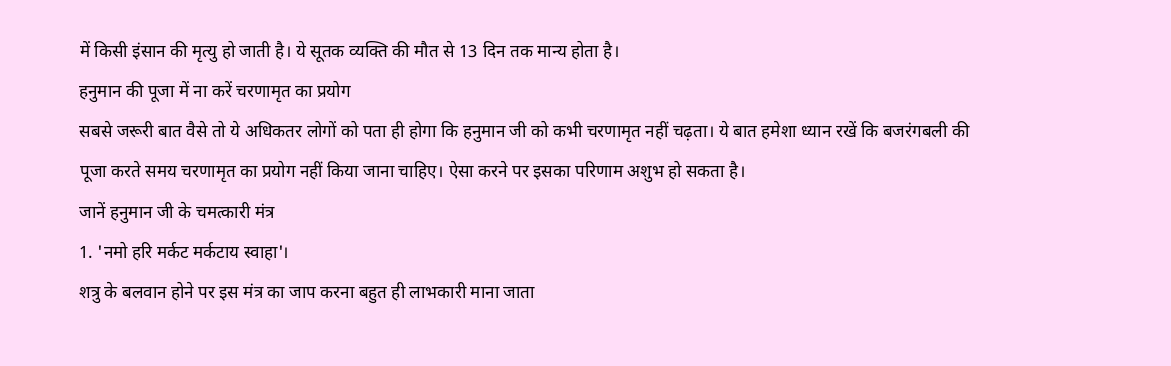में किसी इंसान की मृत्यु हो जाती है। ये सूतक व्यक्ति की मौत से 13 दिन तक मान्य होता है।
हनुमान की पूजा में ना करें चरणामृत का प्रयोग
सबसे जरूरी बात वैसे तो ये अधिकतर लोगों को पता ही होगा कि हनुमान जी को कभी चरणामृत नहीं चढ़ता। ये बात हमेशा ध्यान रखें कि बजरंगबली की पूजा करते समय चरणामृत का प्रयोग नहीं किया जाना चाहिए। ऐसा करने पर इसका परिणाम अशुभ हो सकता है।
जानें हनुमान जी के चमत्कारी मंत्र
1. 'नमो हरि मर्कट मर्कटाय स्वाहा'।
शत्रु के बलवान होने पर इस मंत्र का जाप करना बहुत ही लाभकारी माना जाता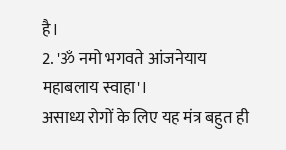है।
2. 'ॐ नमो भगवते आंजनेयाय महाबलाय स्वाहा'।
असाध्य रोगों के लिए यह मंत्र बहुत ही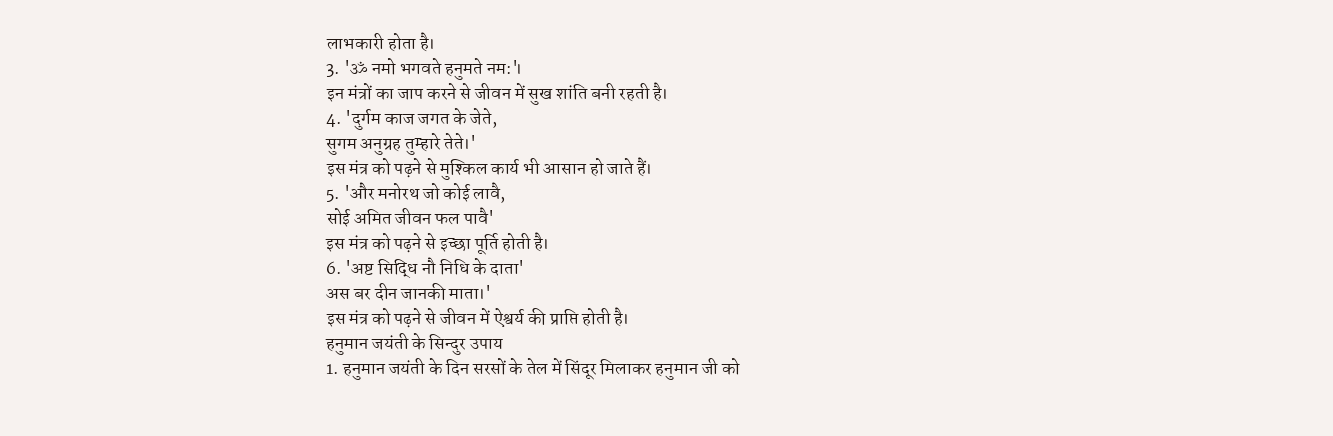लाभकारी होता है।
3. 'ॐ नमो भगवते हनुमते नम:'।
इन मंत्रों का जाप करने से जीवन में सुख शांति बनी रहती है।
4. 'दुर्गम काज जगत के जेते,
सुगम अनुग्रह तुम्हारे तेते।'
इस मंत्र को पढ़ने से मुश्किल कार्य भी आसान हो जाते हैं।
5. 'और मनोरथ जो कोई लावै,
सोई अमित जीवन फल पावै'
इस मंत्र को पढ़ने से इच्छा पूर्ति होती है।
6. 'अष्ट सिद्धि नौ निधि के दाता'
अस बर दीन जानकी माता।'
इस मंत्र को पढ़ने से जीवन में ऐश्वर्य की प्राप्ति होती है।
हनुमान जयंती के सिन्दुर उपाय
1. हनुमान जयंती के दिन सरसों के तेल में सिंदूर मिलाकर हनुमान जी को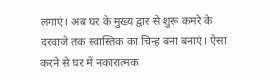लगाएं। अब घर के मुख्य द्वार से शुरू कमरे के दरवाजे तक स्वास्तिक का चिन्ह बना बनाएं। ऐसा करने से घर में नकारात्मक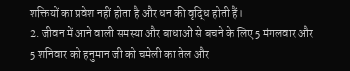शक्तियों का प्रवेश नहीं होता है और धन की वृद्धि होती हैं।
2. जीवन में आने वाली समस्या और बाधाओं से बचने के लिए 5 मंगलवार और 5 शनिवार को हनुमान जी को चमेली का तेल और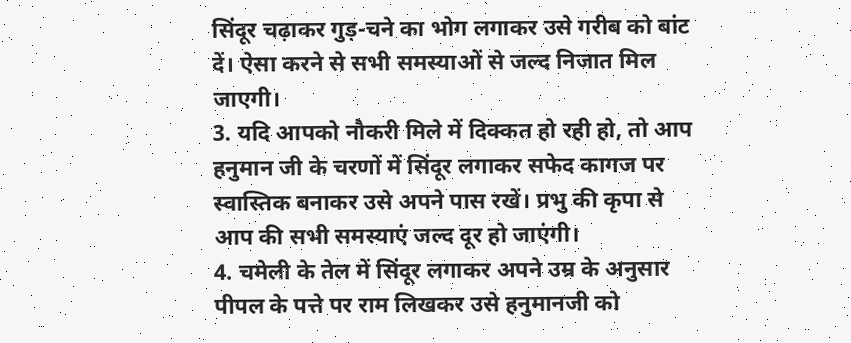सिंदूर चढ़ाकर गुड़-चने का भोग लगाकर उसे गरीब को बांट दें। ऐसा करने से सभी समस्याओं से जल्द निजात मिल जाएगी।
3. यदि आपको नौकरी मिले में दिक्कत हो रही हो, तो आप हनुमान जी के चरणों में सिंदूर लगाकर सफेद कागज पर स्वास्तिक बनाकर उसे अपने पास रखें। प्रभु की कृपा से आप की सभी समस्याएं जल्द दूर हो जाएंगी।
4. चमेली के तेल में सिंदूर लगाकर अपने उम्र के अनुसार पीपल के पत्ते पर राम लिखकर उसे हनुमानजी को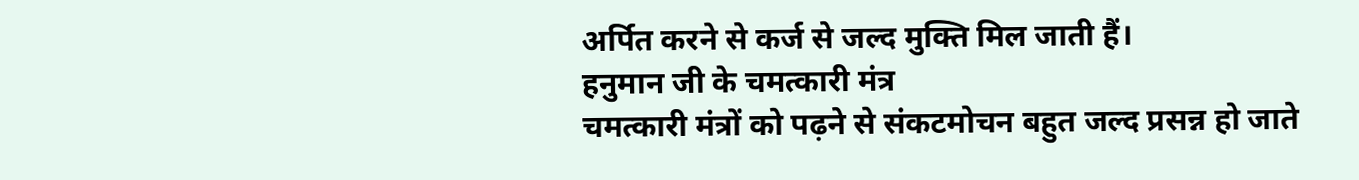अर्पित करने से कर्ज से जल्द मुक्ति मिल जाती हैं।
हनुमान जी के चमत्कारी मंत्र
चमत्कारी मंत्रों को पढ़ने से संकटमोचन बहुत जल्द प्रसन्न हो जाते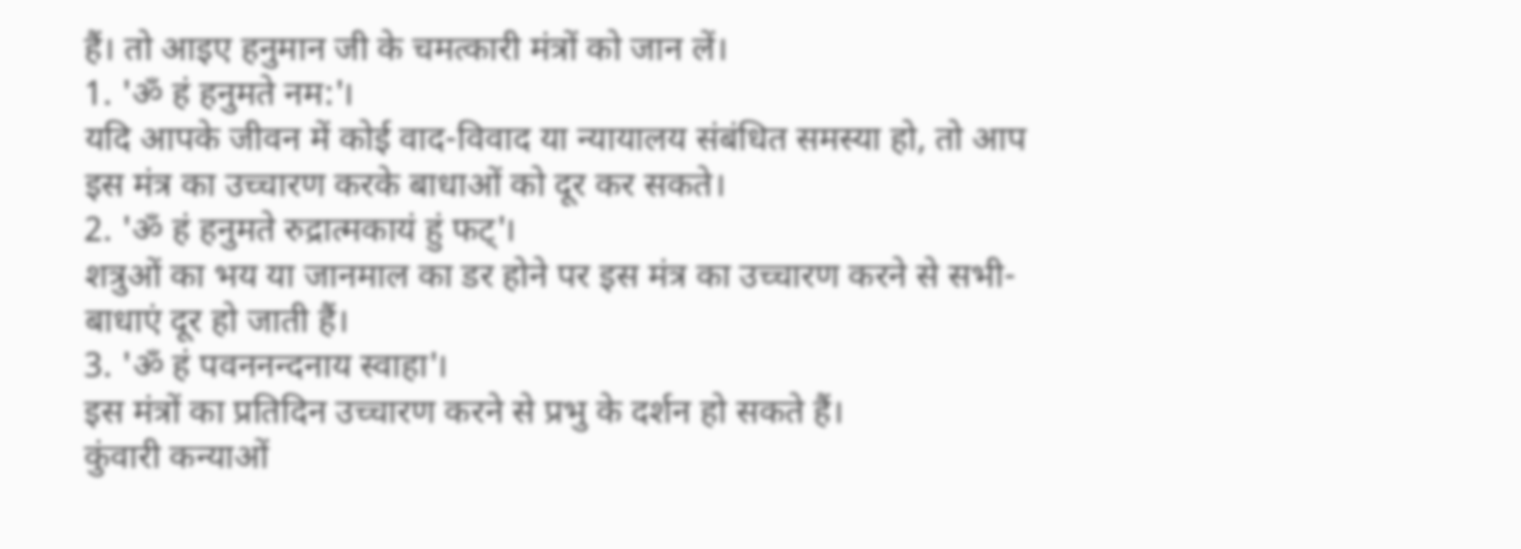हैं। तो आइए हनुमान जी के चमत्कारी मंत्रों को जान लें।
1. 'ॐ हं हनुमते नम:'।
यदि आपके जीवन में कोई वाद-विवाद या न्यायालय संबंधित समस्या हो, तो आप इस मंत्र का उच्चारण करके बाधाओं को दूर कर सकते।
2. 'ॐ हं हनुमते रुद्रात्मकायं हुं फट्'।
शत्रुओं का भय या जानमाल का डर होने पर इस मंत्र का उच्चारण करने से सभी-बाधाएं दूर हो जाती हैं।
3. 'ॐ हं पवननन्दनाय स्वाहा'।
इस मंत्रों का प्रतिदिन उच्चारण करने से प्रभु के दर्शन हो सकते हैं।
कुंवारी कन्याओं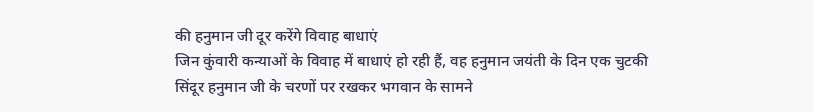की हनुमान जी दूर करेंगे विवाह बाधाएं
जिन कुंवारी कन्याओं के विवाह में बाधाएं हो रही हैं, वह हनुमान जयंती के दिन एक चुटकी सिंदूर हनुमान जी के चरणों पर रखकर भगवान के सामने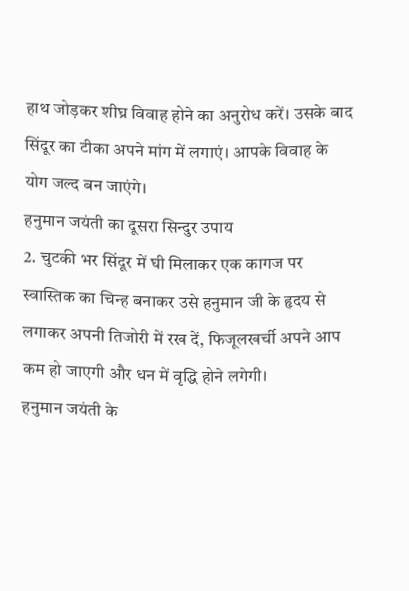हाथ जोड़कर शीघ्र विवाह होने का अनुरोध करें। उसके बाद सिंदूर का टीका अपने मांग में लगाएं। आपके विवाह के योग जल्द बन जाएंगे।
हनुमान जयंती का दूसरा सिन्दुर उपाय
2. चुटकी भर सिंदूर में घी मिलाकर एक कागज पर स्वास्तिक का चिन्ह बनाकर उसे हनुमान जी के हृदय से लगाकर अपनी तिजोरी में रख दें, फिजूलखर्ची अपने आप कम हो जाएगी और धन में वृद्धि होने लगेगी।
हनुमान जयंती के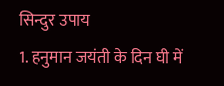सिन्दुर उपाय
1. हनुमान जयंती के दिन घी में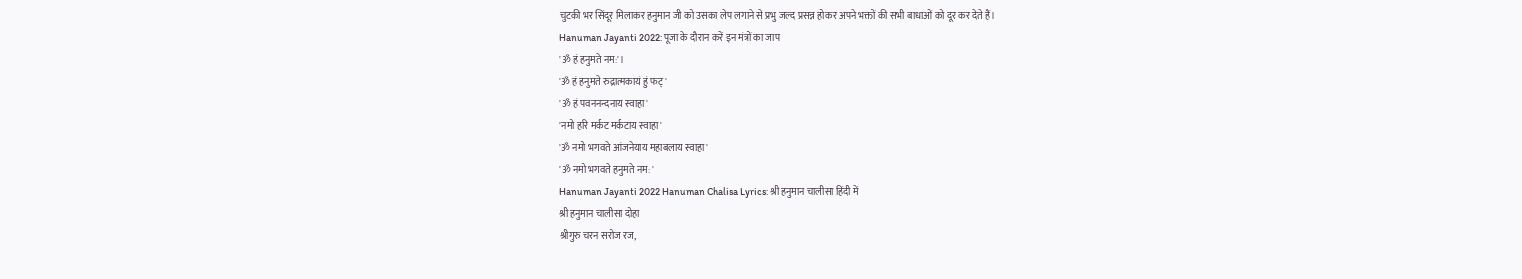चुटकी भर सिंदूर मिलाकर हनुमान जी को उसका लेप लगाने से प्रभु जल्द प्रसन्न होकर अपने भक्तों की सभी बाधाओं को दूर कर देते हैं।
Hanuman Jayanti 2022: पूजा के दौरान करें इन मंत्रों का जाप
'ॐ हं हनुमते नम:'।
'ॐ हं हनुमते रुद्रात्मकायं हुं फट्'
'ॐ हं पवननन्दनाय स्वाहा'
'नमो हरि मर्कट मर्कटाय स्वाहा'
'ॐ नमो भगवते आंजनेयाय महाबलाय स्वाहा'
'ॐ नमो भगवते हनुमते नम: '
Hanuman Jayanti 2022 Hanuman Chalisa Lyrics: श्री हनुमान चालीसा हिंदी में
श्री हनुमान चालीसा दोहा
श्रीगुरु चरन सरोज रज,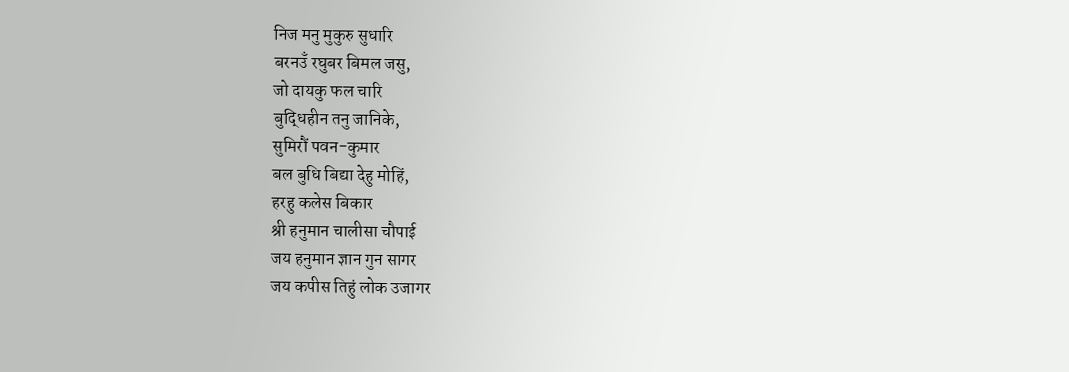निज मनु मुकुरु सुधारि
बरनउँ रघुबर बिमल जसु,
जो दायकु फल चारि
बुद्धिहीन तनु जानिके,
सुमिरौं पवन-कुमार
बल बुधि बिद्या देहु मोहिं,
हरहु कलेस बिकार
श्री हनुमान चालीसा चौपाई
जय हनुमान ज्ञान गुन सागर
जय कपीस तिहुं लोक उजागर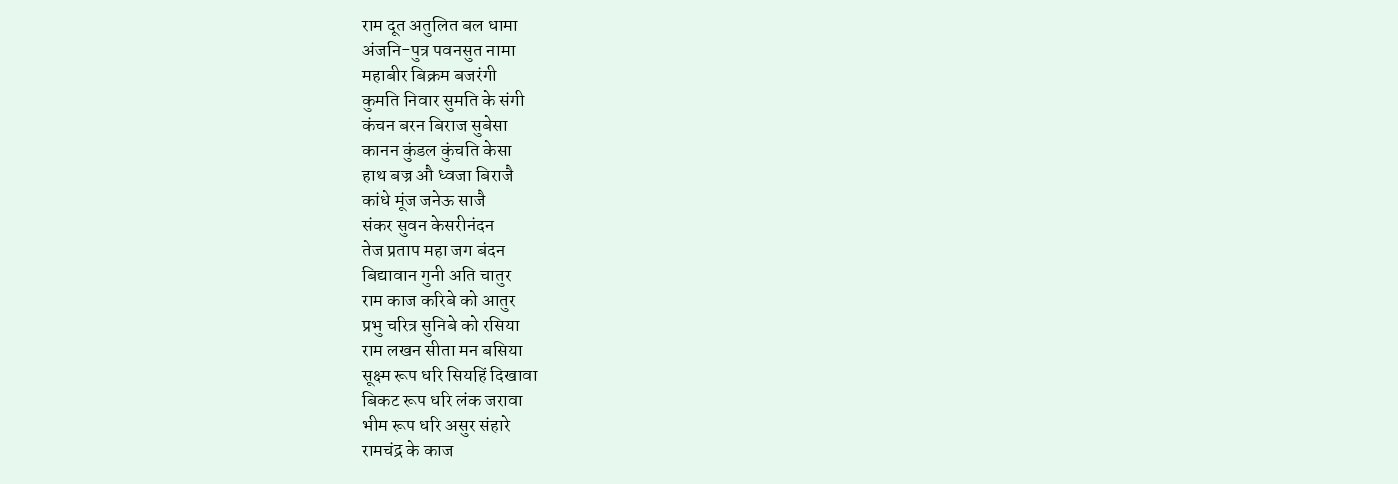राम दूत अतुलित बल धामा
अंजनि-पुत्र पवनसुत नामा
महाबीर बिक्रम बजरंगी
कुमति निवार सुमति के संगी
कंचन बरन बिराज सुबेसा
कानन कुंडल कुंचति केसा
हाथ बज्र औ ध्वजा बिराजै
कांधे मूंज जनेऊ साजै
संकर सुवन केसरीनंदन
तेज प्रताप महा जग बंदन
बिद्यावान गुनी अति चातुर
राम काज करिबे को आतुर
प्रभु चरित्र सुनिबे को रसिया
राम लखन सीता मन बसिया
सूक्ष्म रूप धरि सियहिं दिखावा
बिकट रूप धरि लंक जरावा
भीम रूप धरि असुर संहारे
रामचंद्र के काज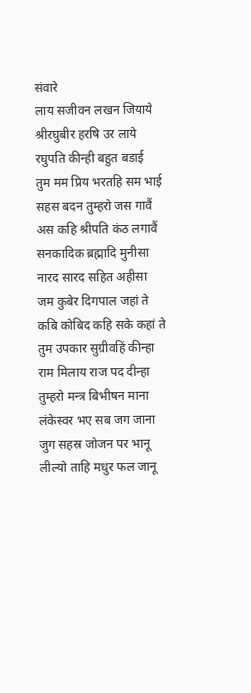संवारे
लाय सजीवन लखन जियाये
श्रीरघुबीर हरषि उर लाये
रघुपति कीन्ही बहुत बडाई
तुम मम प्रिय भरतहि सम भाई
सहस बदन तुम्हरो जस गावैं
अस कहि श्रीपति कंठ लगावैं
सनकादिक ब्रह्मादि मुनीसा
नारद सारद सहित अहीसा
जम कुबेर दिगपाल जहां ते
कबि कोबिद कहि सके कहां ते
तुम उपकार सुग्रीवहिं कीन्हा
राम मिलाय राज पद दीन्हा
तुम्हरो मन्त्र बिभीषन माना
लंकेस्वर भए सब जग जाना
जुग सहस्र जोजन पर भानू
लील्यो ताहि मधुर फल जानू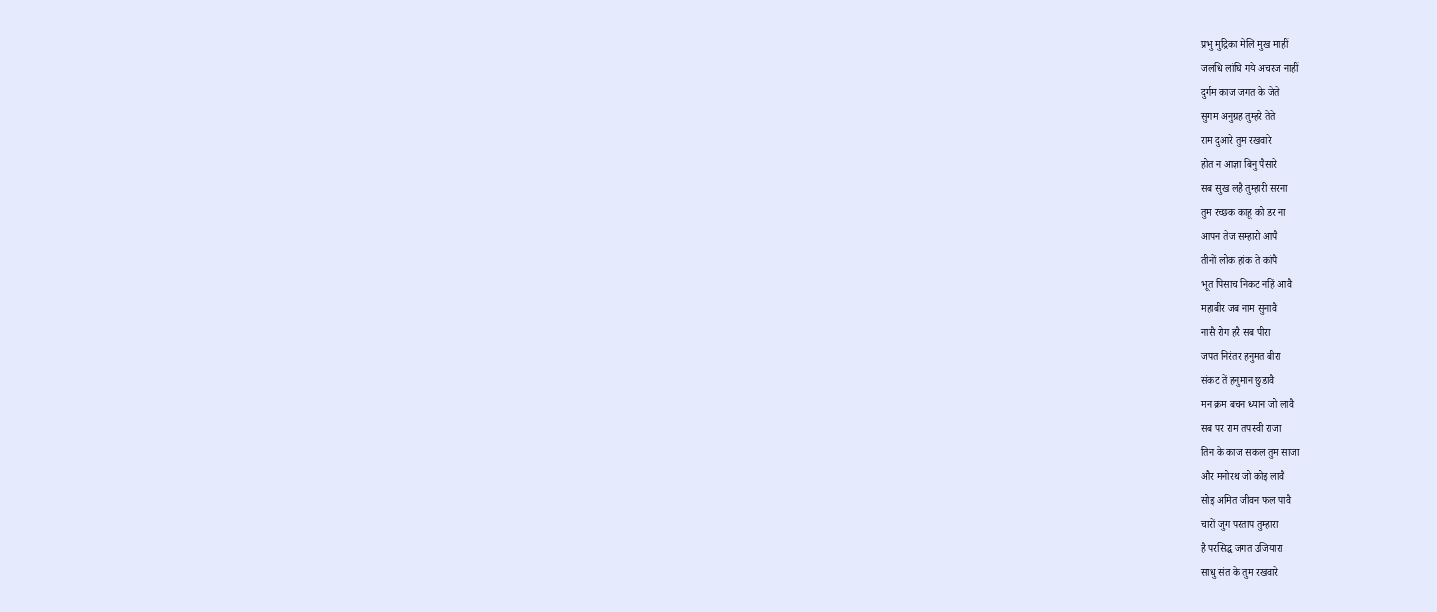प्रभु मुद्रिका मेलि मुख माहीं
जलधि लांघि गये अचरज नाहीं
दुर्गम काज जगत के जेते
सुगम अनुग्रह तुम्हरे तेते
राम दुआरे तुम रखवारे
होत न आज्ञा बिनु पैसारे
सब सुख लहै तुम्हारी सरना
तुम रच्छक काहू को डर ना
आपन तेज सम्हारो आपै
तीनों लोक हांक ते कांपै
भूत पिसाच निकट नहिं आवै
महाबीर जब नाम सुनावै
नासै रोग हरै सब पीरा
जपत निरंतर हनुमत बीरा
संकट तें हनुमान छुडावै
मन क्रम बचन ध्यान जो लावै
सब पर राम तपस्वी राजा
तिन के काज सकल तुम साजा
और मनोरथ जो कोइ लावै
सोइ अमित जीवन फल पावै
चारों जुग परताप तुम्हारा
है परसिद्ध जगत उजियारा
साधु संत के तुम रखवारे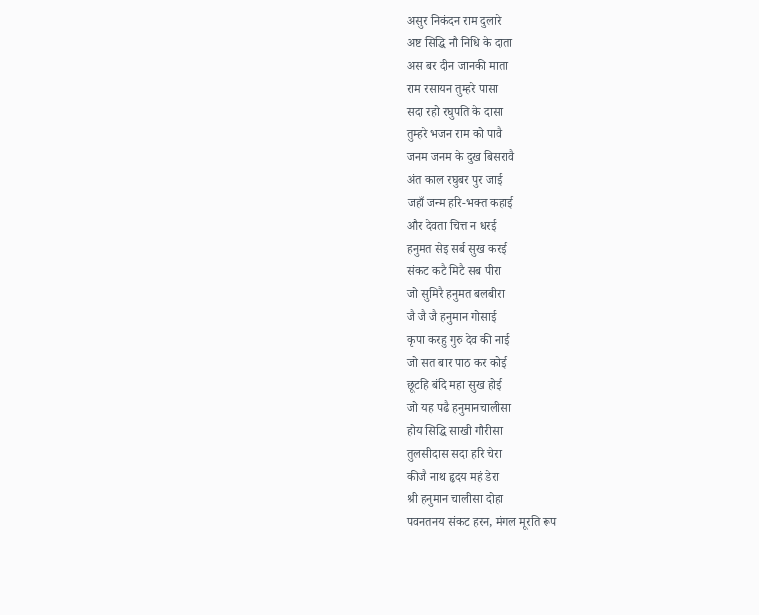असुर निकंदन राम दुलारे
अष्ट सिद्धि नौ निधि के दाता
अस बर दीन जानकी माता
राम रसायन तुम्हरे पासा
सदा रहो रघुपति के दासा
तुम्हरे भजन राम को पावै
जनम जनम के दुख बिसरावै
अंत काल रघुबर पुर जाई
जहाँ जन्म हरि-भक्त कहाई
और देवता चित्त न धरई
हनुमत सेइ सर्ब सुख करई
संकट कटै मिटै सब पीरा
जो सुमिरै हनुमत बलबीरा
जै जै जै हनुमान गोसाई
कृपा करहु गुरु देव की नाई
जो सत बार पाठ कर कोई
छूटहि बंदि महा सुख होई
जो यह पढै हनुमानचालीसा
होय सिद्धि साखी गौरीसा
तुलसीदास सदा हरि चेरा
कीजै नाथ हृदय महं डेरा
श्री हनुमान चालीसा दोहा
पवनतनय संकट हरन, मंगल मूरति रूप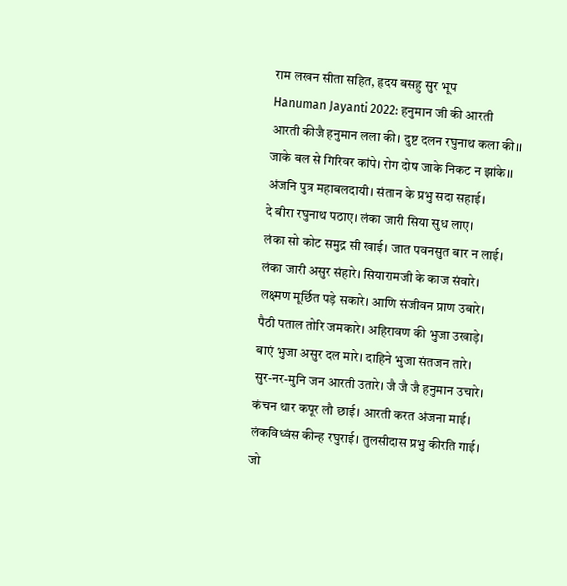राम लखन सीता सहित, हृदय बसहु सुर भूप
Hanuman Jayanti 2022: हनुमान जी की आरती
आरती कीजै हनुमान लला की। दुष्ट दलन रघुनाथ कला की।।
जाके बल से गिरिवर कांपे। रोग दोष जाके निकट न झांके।।
अंजनि पुत्र महाबलदायी। संतान के प्रभु सदा सहाई।
दे बीरा रघुनाथ पठाए। लंका जारी सिया सुध लाए।
लंका सो कोट समुद्र सी खाई। जात पवनसुत बार न लाई।
लंका जारी असुर संहारे। सियारामजी के काज संवारे।
लक्ष्मण मूर्छित पड़े सकारे। आणि संजीवन प्राण उबारे।
पैठी पताल तोरि जमकारे। अहिरावण की भुजा उखाड़े।
बाएं भुजा असुर दल मारे। दाहिने भुजा संतजन तारे।
सुर-नर-मुनि जन आरती उतारे। जै जै जै हनुमान उचारे।
कंचन थार कपूर लौ छाई। आरती करत अंजना माई।
लंकविध्वंस कीन्ह रघुराई। तुलसीदास प्रभु कीरति गाई।
जो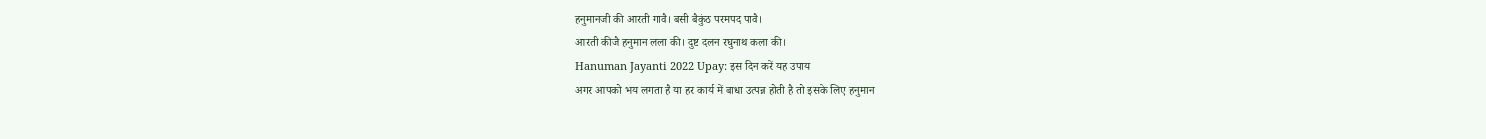हनुमानजी की आरती गावै। बसी बैकुंठ परमपद पावै।
आरती कीजै हनुमान लला की। दुष्ट दलन रघुनाथ कला की।
Hanuman Jayanti 2022 Upay: इस दिन करें यह उपाय
अगर आपको भय लगता है या हर कार्य में बाधा उत्पन्न होती है तो इसके लिए हनुमान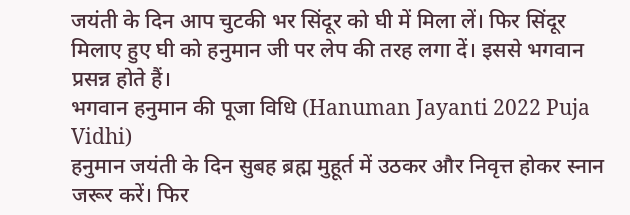जयंती के दिन आप चुटकी भर सिंदूर को घी में मिला लें। फिर सिंदूर मिलाए हुए घी को हनुमान जी पर लेप की तरह लगा दें। इससे भगवान प्रसन्न होते हैं।
भगवान हनुमान की पूजा विधि (Hanuman Jayanti 2022 Puja Vidhi)
हनुमान जयंती के दिन सुबह ब्रह्म मुहूर्त में उठकर और निवृत्त होकर स्नान जरूर करें। फिर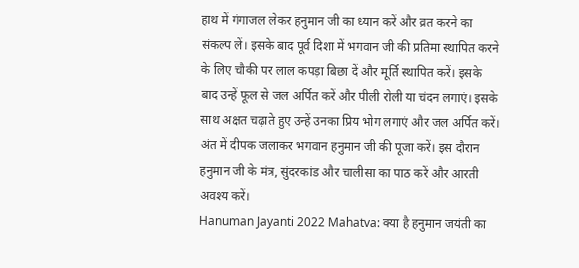हाथ में गंगाजल लेकर हनुमान जी का ध्यान करें और व्रत करने का संकल्प लें। इसके बाद पूर्व दिशा में भगवान जी की प्रतिमा स्थापित करने के लिए चौकी पर लाल कपड़ा बिछा दें और मूर्ति स्थापित करें। इसके बाद उन्हें फूल से जल अर्पित करें और पीली रोली या चंदन लगाएं। इसके साथ अक्षत चढ़ाते हुए उन्हें उनका प्रिय भोग लगाएं और जल अर्पित करें। अंत में दीपक जलाकर भगवान हनुमान जी की पूजा करें। इस दौरान हनुमान जी के मंत्र, सुंदरकांड और चालीसा का पाठ करें और आरती अवश्य करें।
Hanuman Jayanti 2022 Mahatva: क्या है हनुमान जयंती का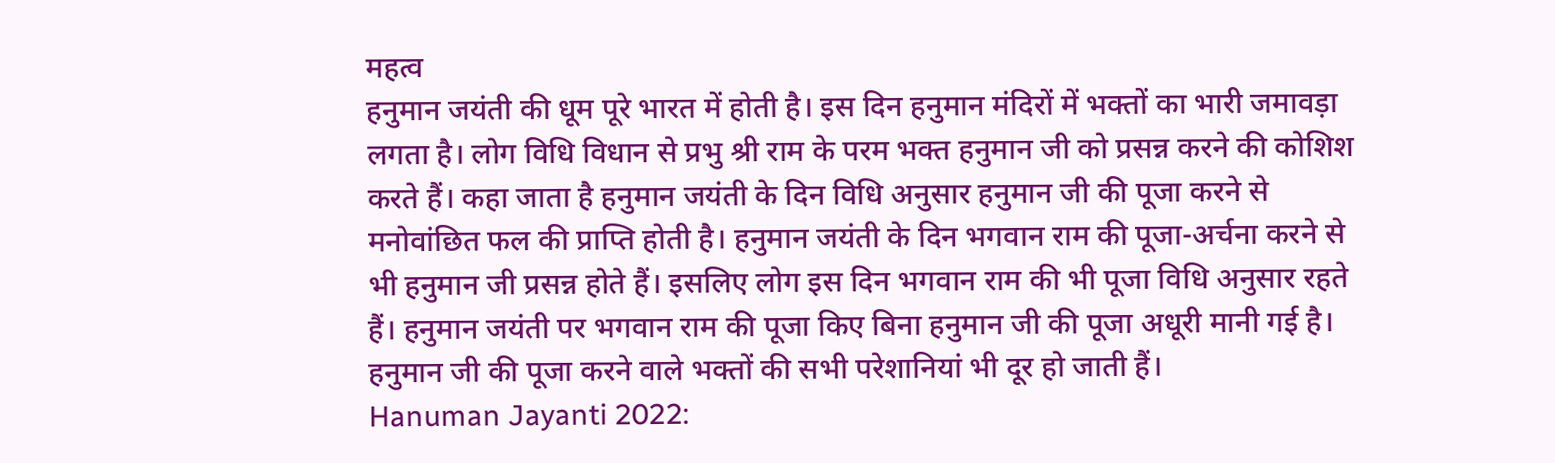महत्व
हनुमान जयंती की धूम पूरे भारत में होती है। इस दिन हनुमान मंदिरों में भक्तों का भारी जमावड़ा लगता है। लोग विधि विधान से प्रभु श्री राम के परम भक्त हनुमान जी को प्रसन्न करने की कोशिश करते हैं। कहा जाता है हनुमान जयंती के दिन विधि अनुसार हनुमान जी की पूजा करने से मनोवांछित फल की प्राप्ति होती है। हनुमान जयंती के दिन भगवान राम की पूजा-अर्चना करने से भी हनुमान जी प्रसन्न होते हैं। इसलिए लोग इस दिन भगवान राम की भी पूजा विधि अनुसार रहते हैं। हनुमान जयंती पर भगवान राम की पूजा किए बिना हनुमान जी की पूजा अधूरी मानी गई है। हनुमान जी की पूजा करने वाले भक्तों की सभी परेशानियां भी दूर हो जाती हैं।
Hanuman Jayanti 2022: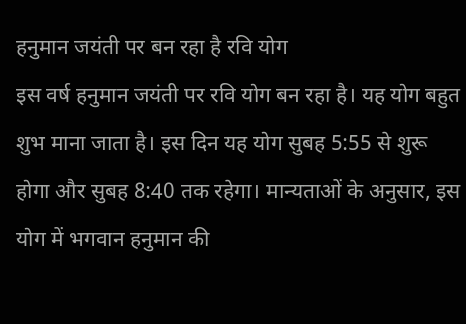हनुमान जयंती पर बन रहा है रवि योग
इस वर्ष हनुमान जयंती पर रवि योग बन रहा है। यह योग बहुत शुभ माना जाता है। इस दिन यह योग सुबह 5:55 से शुरू होगा और सुबह 8:40 तक रहेगा। मान्यताओं के अनुसार, इस योग में भगवान हनुमान की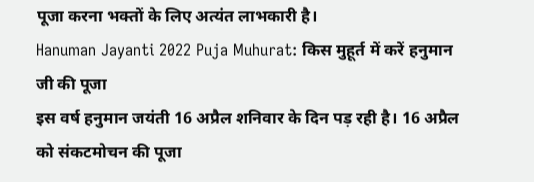पूजा करना भक्तों के लिए अत्यंत लाभकारी है।
Hanuman Jayanti 2022 Puja Muhurat: किस मुहूर्त में करें हनुमान जी की पूजा
इस वर्ष हनुमान जयंती 16 अप्रैल शनिवार के दिन पड़ रही है। 16 अप्रैल को संकटमोचन की पूजा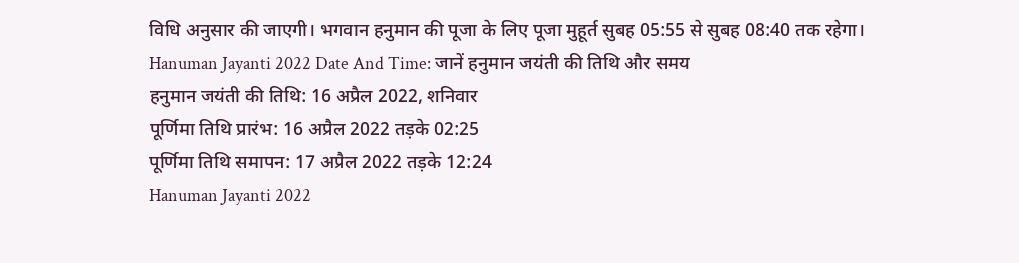विधि अनुसार की जाएगी। भगवान हनुमान की पूजा के लिए पूजा मुहूर्त सुबह 05:55 से सुबह 08:40 तक रहेगा।
Hanuman Jayanti 2022 Date And Time: जानें हनुमान जयंती की तिथि और समय
हनुमान जयंती की तिथि: 16 अप्रैल 2022, शनिवार
पूर्णिमा तिथि प्रारंभ: 16 अप्रैल 2022 तड़के 02:25
पूर्णिमा तिथि समापन: 17 अप्रैल 2022 तड़के 12:24
Hanuman Jayanti 2022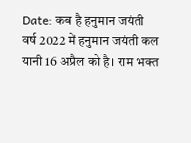Date: कब है हनुमान जयंती
वर्ष 2022 में हनुमान जयंती कल यानी 16 अप्रैल को है। राम भक्त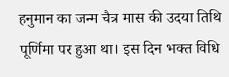हनुमान का जन्म चैत्र मास की उदया तिथि पूर्णिमा पर हुआ था। इस दिन भक्त विधि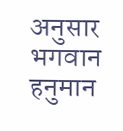अनुसार भगवान हनुमान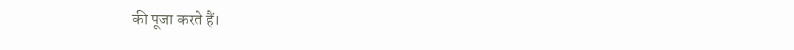की पूजा करते हैं।